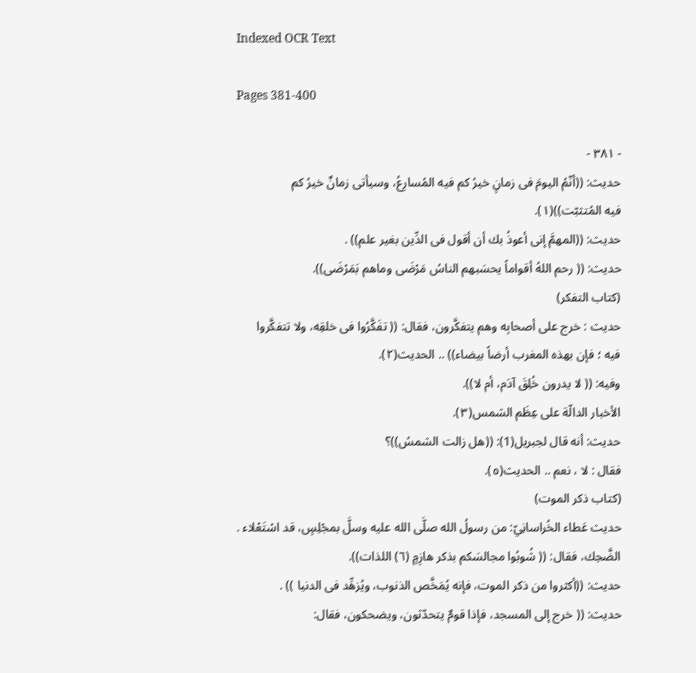Indexed OCR Text

Pages 381-400

- ٣٨١ -
حديث: ((أنّمُ اليومَ فى زمانٍ خيرُ كم فيه المُسارِعُ، وسيأتى زمانٌ خيرُ كم
فيه المُتثبّت))(١).
حديث: ((المهمَّ إنى أعوذُ بك أن أقول فى الدِّين بغير علم)) .
حديث: (( رحم اللهُ أقواماً يحسَبهم الناسُ مَرْضَى وماهم بَمَرْضَى)).
(كتاب التفكر)
حديث : خرج على أصحابِه وهم يتفكَّرون، فقال: (( تفَكَّرُوا فى خلقِه، ولا تتفكَّروا
فيه ؛ فإن بهذه المغرب أرضاً بيضاء)) .. الحديث(٢).
وفيه: (( لا يدرون خُلِقَ آدَم، أم لا)).
الأخبار الدالّة على عِظَم الشمس(٣).
حديث: أنه قال لجبريل(1): ((هل زالت الشمسُ))؟
فقال : لا ، نعم .. الحديث(٥).
(كتاب ذكر الموت)
حديث عَطاء الخُراسانِيّ: من رسولُ الله صلَّى الله عليه وسلَّ بمجْلِسٍ، قد اسْتَعْلاء .
الضَّحِك، فقال: (( شُوبُوا مجالسَكم بذكر هازِمٍ (٦) اللذات)).
حديث: ((أكثروا من ذكر الموت، فإنه يُمَخَّص الذنوب، ويُزهِّد فى الدنيا )) .
حديث: (( خرج إلى المسجد، فإذا قومٌ يتحدّثون، ويضحكون، فقال: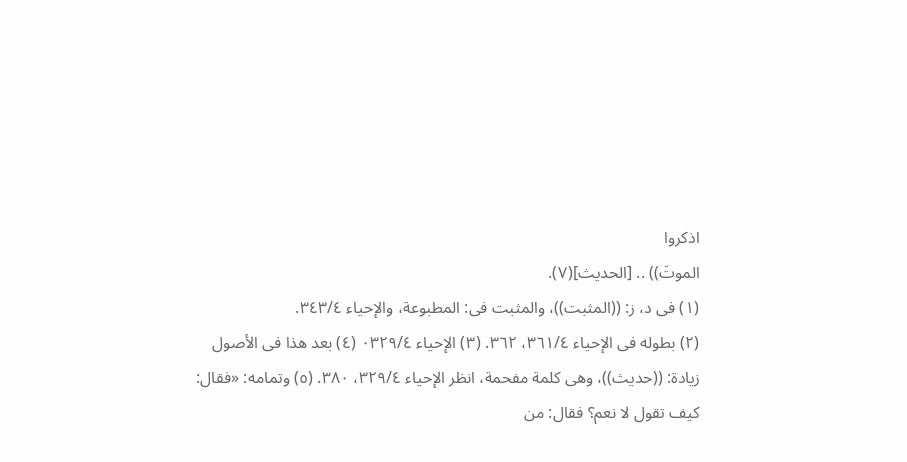اذكروا
الموتَ)) .. [الحديث](٧).
(١) فى د، ز: ((المثبت))، والمثبت فى: المطبوعة، والإحياء ٣٤٣/٤.
(٢) بطوله فى الإحياء ٣٦١/٤، ٣٦٢. (٣) الإحياء ٠٣٢٩/٤ (٤) بعد هذا فى الأصول
زيادة: ((حديث))، وهى كلمة مفحمة، انظر الإحياء ٣٢٩/٤، ٣٨٠. (٥) وتمامه: «فقال:
كيف تقول لا نعم؟ فقال: من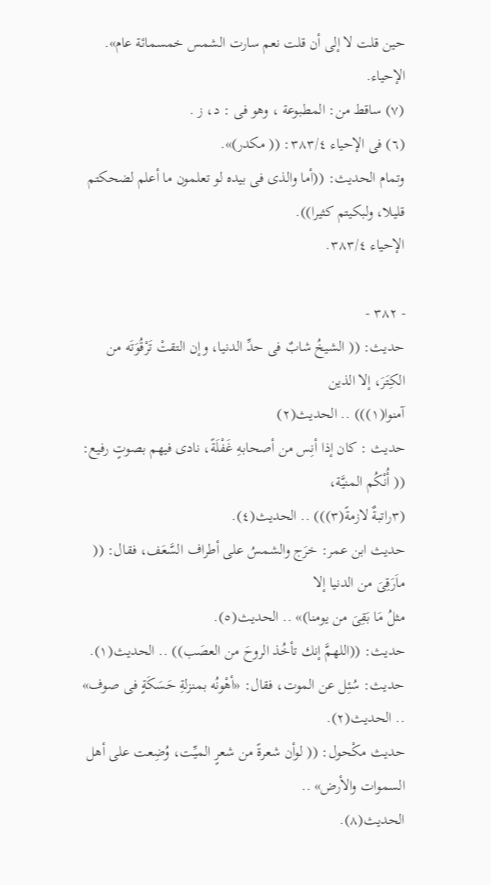حين قلت لا إلى أن قلت نعم سارت الشمس خمسمائة عام». الإحياء.
(٧) ساقط من: المطبوعة ، وهو فی : د، ز .
(٦) فى الإحياء ٣٨٣/٤: (( مكدر)».
وتمام الحديث: ((أما والذى فى بيده لو تعلمون ما أعلم لضحكتم قليلا، ولبكيتم كثيرا)).
الإحياء ٣٨٣/٤.

- ٣٨٢ -
حديث: (( الشيخُ شابٌ فى حدِّ الدنيا، وإن التقتْ تَرْقُوَتَه من الكِتَرَ، إلا الذين
آمنوا(١))) .. الحديث(٢)
حديث : كان إذا أنِس من أصحابهِ غَفْلَةً، نادى فيهم بصوتٍ رفيع: (( أُنْكُم المنيَّة،
(٣راتبةٌ لازمةً(٣))) .. الحديث(٤).
حديث ابن عمر: خرَج والشمسُ على أطراف السَّعَف، فقال: (( ماَرَقِىَ من الدنيا إلا
مثلُ مَا بَقِىَ من يومنا)» .. الحديث(٥).
حديث: ((اللهمَّ إنك تأخُذ الروحَ من العصَب)) .. الحديث(١).
حديث: سُئِل عن الموت، فقال: «أهْونُه بمنزلةِ حَسَكَةٍ فى صوف» .. الحديث(٢).
حديث مكْحول: (( لوأن شعرةً من شعرٍ الميِّت، وُضِعت على أهل السموات والأرض» ..
الحديث(٨).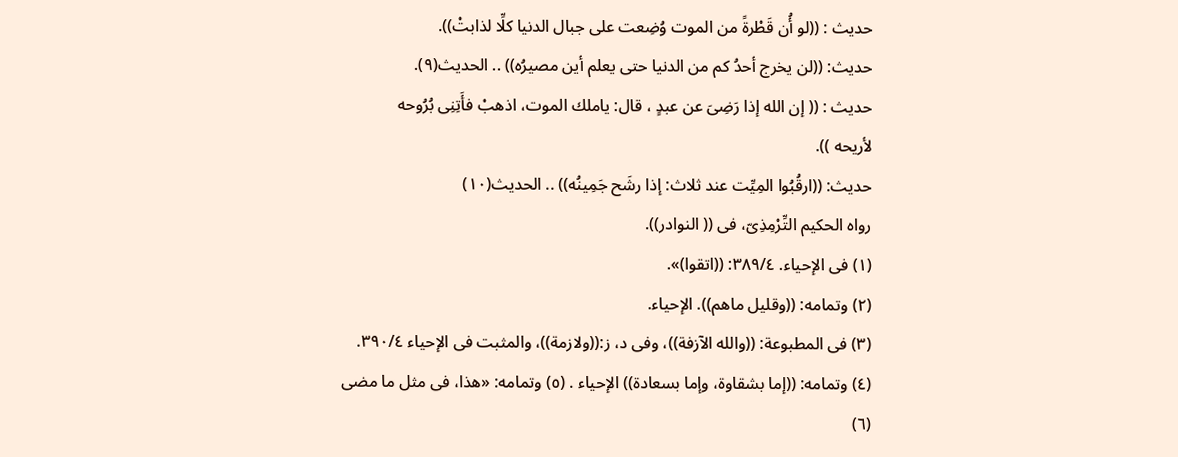حديث : ((لو أُن قَطْرةً من الموت وُضِعت على جبال الدنيا كلِّا لذابتْ)).
حديث: ((لن يخرج أحدُ كم من الدنيا حتى يعلم أين مصيرُه)) .. الحديث(٩).
حديث : (( إن الله إذا رَضِىَ عن عبدٍ ، قال: ياملك الموت، اذهبْ فأَتِنِى بُرُوحه
لأريحه )).
حديث: ((ارقُبُوا المِيِّت عند ثلاث: إذا رشَح جَمِينُه)) .. الحديث(١٠)
رواه الحكيم التِّرْمِذِىّ، فى (( النوادر)).
(١) فى الإحياء. ٣٨٩/٤: ((اتقوا)».
(٢) وتمامه: ((وقليل ماهم)). الإحياء.
(٣) فى المطبوعة: ((والله الآزفة))، وفى د، ز:((ولازمة))، والمثبت فى الإحياء ٣٩٠/٤.
(٤) وتمامه: ((إما بشقاوة، وإما بسعادة)) الإحياء . (٥) وتمامه: «هذا، فى مثل ما مضى
(٦)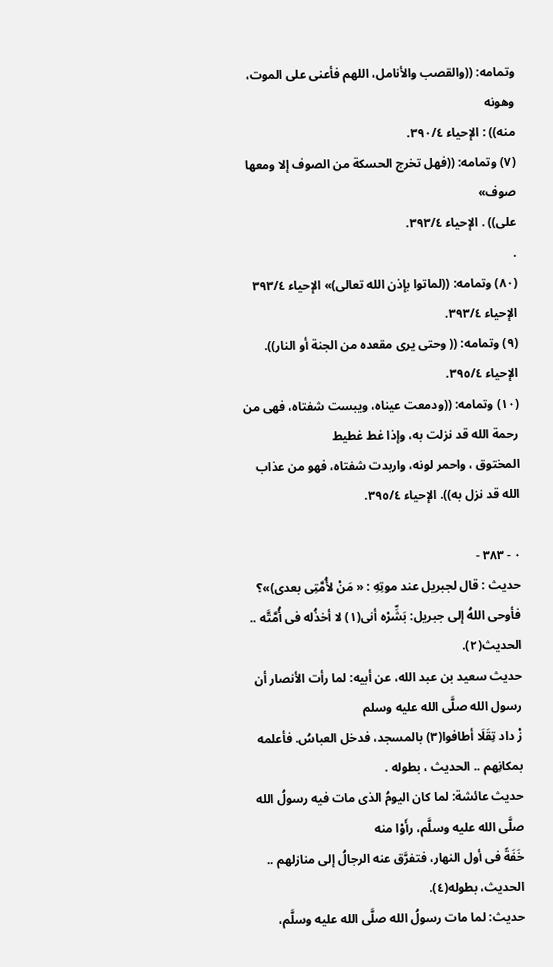وتمامه: ((والقصب والأنامل، اللهم فأعنى على الموت، وهونه
منه)) : الإحياء ٣٩٠/٤.
(٧) وتمامه: ((فهل تخرج الحسكة من الصوف إلا ومعها صوف»
على)) . الإحياء ٣٩٣/٤.
.
(٨٠) وتمامه: ((لماتوا بإذن الله تعالى)» الإحياء ٣٩٣/٤
الإحياء ٣٩٣/٤.
(٩) وتمامه: (( وحتى يرى مقعده من الجنة أو النار)). الإحياء ٣٩٥/٤.
(١٠) وتمامه: ((ودمعت عيناه، ويبست شفتاه، فهى من رحمة الله قد نزلت به، وإذا غط غطيط
المختوق ، واحمر لونه، واربدت شفتاه، فهو من عذاب الله قد نزل به)). الإحياء ٣٩٥/٤.

٠ - ٣٨٣ -
حديث : قال لجبريل عند موتِهِ : « مَنْ لأُمَّتِى بعدى)»؟
فأوحى اللهُ إلى جبريل: بَشِّرْه أنى(١) لا أخذُله فى أُمَّتَّه .. الحديث(٢).
حديث سعيد بن عبد الله، عن أبيه: لما رأت الأنصار أن رسول الله صلَّى الله عليه وسلم
زْ داد تِقَلَا أطافوا(٣) بالمسجد، فدخل العباسُ. فأعلمه بمكانِهم .. الحديث ، بطوله .
حديث عائشة: لما كان اليومُ الذى مات فيه رسولُ الله صلَّى الله عليه وسلَّم، رأَوْا منه
خَفَةً فى أول النهار، فتفرَّق عنه الرجالُ إلى منازلهم .. الحديث، بطوله(٤).
حديث: لما مات رسولُ الله صلَّى الله عليه وسلَّم،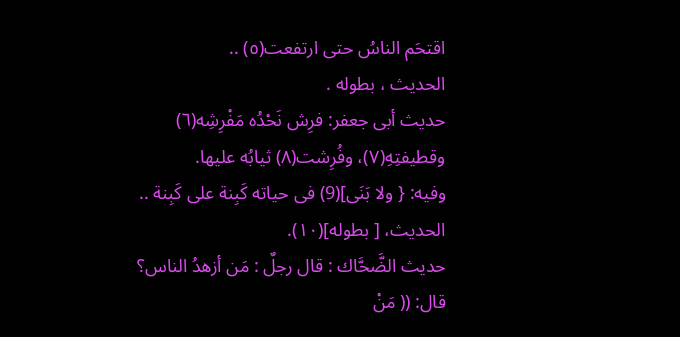اقتحَم الناسُ حتى ارتفعت(٥) ..
الحديث ، بطوله .
حديث أبى جعفر: فرِش نَحْدُه مَفْرِشِه(٦) وقطيفتِهِ(٧)، وفُرِشت(٨) ثيابُه عليها.
وفيه: { ولا بَنَى](9) فى حياته كَبِنة على كَبِنة .. الحديث، [ بطوله](١٠).
حديث الضَّحَّاك : قال رجلٌ : مَن أزهدُ الناس؟
قال: (( مَنْ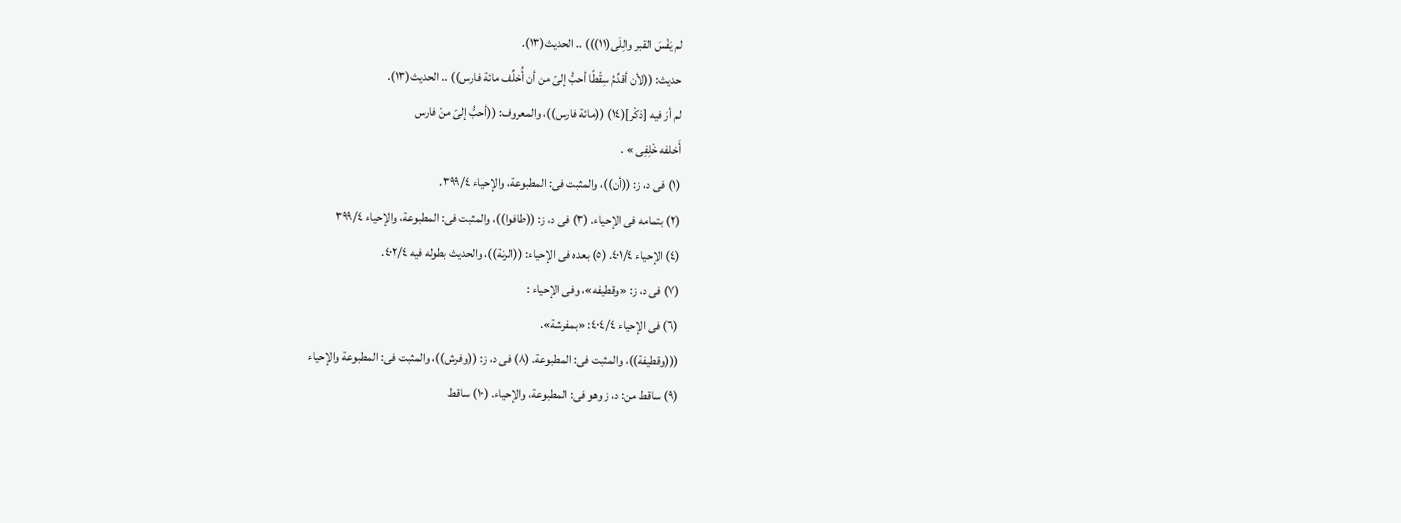لم يَفْسَ القبر والِلَى(١١))) .. الحديث(١٣).
حديث: ((لأن أقدِّمُ سِقْطًا أحبُّ إلىّ من أن أُخلِّف مائة فارس)) .. الحديث(١٣).
لم أرَ فيه [ذكْر](١٤) ((مائة فارس))، والمعروف: ((أحبُّ إلىّ منْ فارس
أَخلفه خْلِفِى » .
(١) فى د، ز: ((أن))، والمثبت فى: المطبوعة، والإحياء ٣٩٩/٤.
(٢) بتمامه فى الإحياء. (٣) فى د، ز: ((طافوا))، والمثبت فى: المطبوعة، والإحياء ٣٩٩/٤
(٤) الإحياء ٤٠١/٤. (٥) بعده فى الإحياء: ((الرنة))، والحديث بطوله فيه ٤٠٢/٤.
(٧) فى د، ز: «وقطيفه»، وفى الإحياء :
(٦) فى الإحياء ٤٠٤/٤: «بمفرشة».
(((وقطيفة))، والمثبت فى: المطبوعة. (٨) فى د، ز: ((وفرش))، والمثبت فى: المطبوعة والإحياء
(٩) ساقط من: د، ز وهو فى: المطبوعة، والإحياء. (١٠) ساقط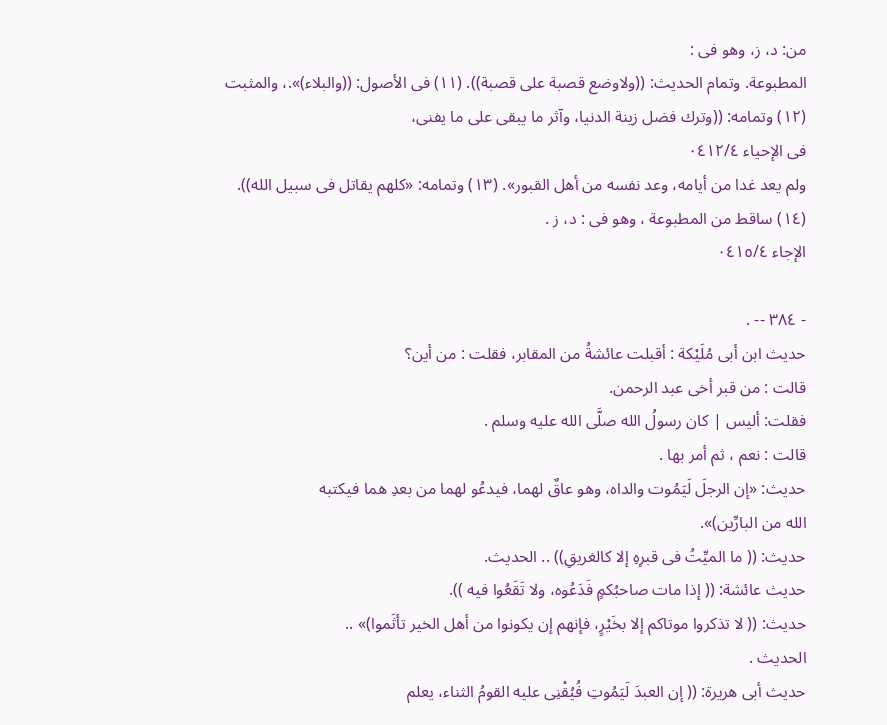من: د، ز، وهو فى :
المطبوعة. وتمام الحديث: ((ولاوضع قصبة على قصبة)). (١١) فى الأصول: ((والبلاء)».، والمثبت
(١٢) وتمامه: ((وترك فضل زينة الدنيا، وآثر ما يبقى على ما يفنى،
فى الإحياء ٠٤١٢/٤
ولم يعد غدا من أيامه، وعد نفسه من أهل القبور». (١٣) وتمامه: «كلهم يقاتل فى سبيل الله)).
(١٤) ساقط من المطبوعة ، وهو فى : د، ز .
الإجاء ٠٤١٥/٤

- ٣٨٤ -- .
حديث ابن أبى مُلَيْكة : أقبلت عائشةُ من المقابر، فقلت : من أين؟
قالت : من قبر أخى عبد الرحمن.
فقلت: أليس | كان رسولُ الله صلَّى الله عليه وسلم .
قالت : نعم ، ثم أمر بها .
حديث: «إن الرجلَ لَيَمُوت والداه، وهو عاقٌ لهما، فيدعُو لهما من بعدِ هما فيكتبه
الله من البارِّين)».
حديث: (( ما الميِّتُ فى قبرِهِ إلا كالغريقِ)) .. الحديث.
حديث عائشة: (( إذا مات صاحبُكمٍ فَدَعُوه، ولا تَقَعُوا فيه )).
حديث: (( لا تذكروا موتاكم إلا بخَيْرٍ، فإنهم إن يكونوا من أهل الخير تأثَموا)» ..
الحديث .
حديث أبى هريرة: (( إن العبدَ لَيَمُوتِ فُيُقْنِى عليه القومُ الثناء، يعلم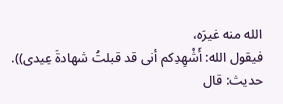الله منه غيرَه،
فيقول الله: أَشْهِدِكم أنى قد قبلتُ شهادةَ عِيدى)).
حديث: قال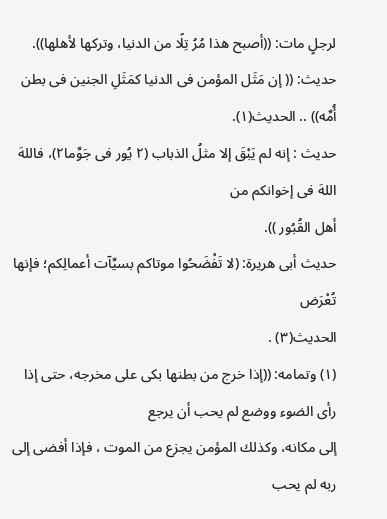لرجلٍ مات: ((أصبح هذا مُرُ تِلًا من الدنيا، وتركها لأهلها)).
حديث: (( إن مَثَل المؤمن فى الدنيا كمَثَلِ الجنين فى بطن أُمِّه)) .. الحديث(١).
حديث : إنه لم يَبْقَ إلا مثلُ الذباب (٢ يُور فى جَوِّما٢)، فاللهَ اللهَ فى إخوانكم من
أهل القُبُور )).
حديث أبى هريرة: (لا تَفْضَحُوا موتاكم بسيِّآت أعمالِكم؛ فإنها تُعْرَض
الحديث(٣) .
(١) وتمامه: ((إذا خرج من بطنها بكى على مخرجه، حتى إذا رأى الضوء ووضع لم يحب أن يرجع
إلى مكانه، وكذلك المؤمن يجزع من الموت ، فإذا أفضى إلى ربه لم يحب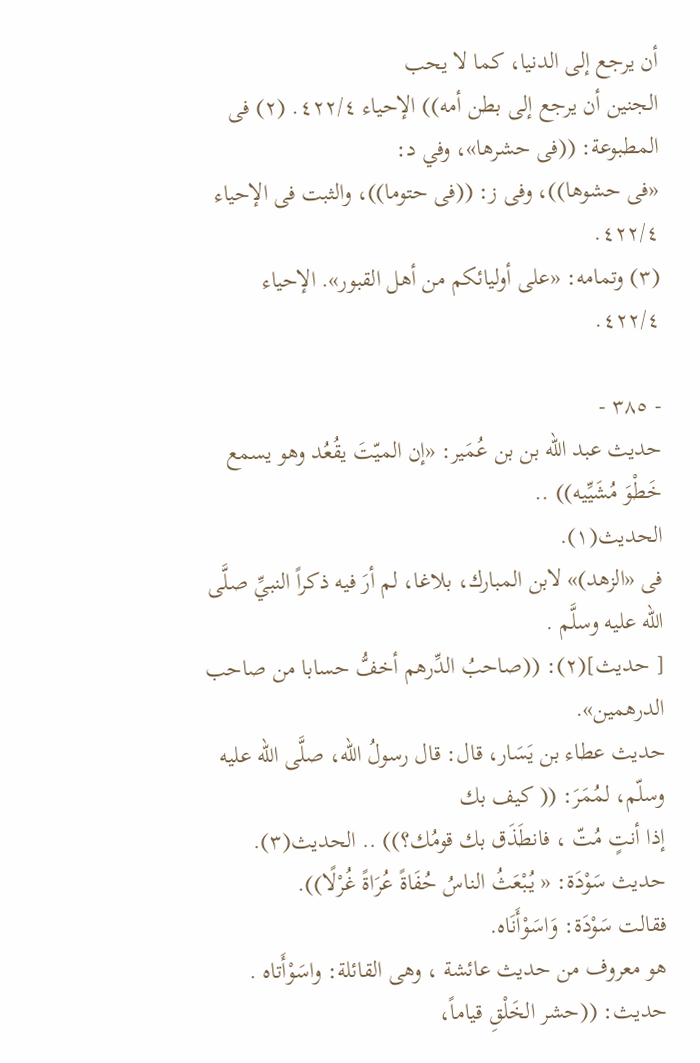أن يرجع إلى الدنيا، كما لا يحب
الجنين أن يرجع إلى بطن أمه)) الإحياء ٤٢٢/٤. (٢) فى المطبوعة: ((فى حشرها»، وفي د:
«فى حشوها))، وفى ز: ((فى حتوما))، والثبت فى الإحياء ٤٢٢/٤.
(٣) وتمامه: «على أوليائكم من أهل القبور». الإحياء ٤٢٢/٤.

- ٣٨٥ -
حديث عبد الله بن بن عُمَير: «إن الميّتَ يقُعُد وهو يسمع خَطْوَ مُشَيِّيه)) ..
الحديث(١).
فى «الزهد)» لابن المبارك، بلاغا، لم أرَ فيه ذكراً النبيِّ صلَّى الله عليه وسلَّم .
[ حديث](٢): ((صاحبُ الدِّرهم أخفُّ حسابا من صاحب الدرهمين».
حديث عطاء بن يَسَار، قال: قال رسولُ الله، صلَّى الله عليه وسلّم، لمُمَرَ: (( كيف بك
إذا أنتٍ مُتّ ، فانطَذَق بك قومُك؟)) .. الحديث(٣).
حديث سَوْدَة: « يُبْعَثُ الناسُ حُفَاةً عُرَاةً غُرْلًا)).
فقالت سَوْدَة: وَاسَوْأَنَاه.
هو معروف من حديث عائشة ، وهى القائلة: واسَوْأَتاه .
حديث: ((حشر الخَلْقِ قياماً،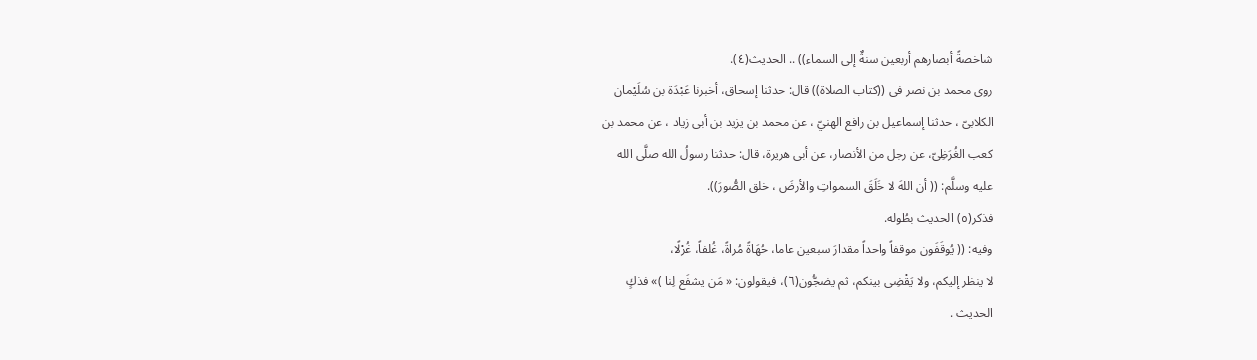شاخصةً أبصارهم أربعين سنةٌ إلى السماء)) .. الحديث(٤).
روى محمد بن نصر فى ((كتاب الصلاة)) قال: حدثنا إسحاق، أخبرنا عَبْدَة بن سُلَيْمان
الكلابىّ ، حدثنا إسماعيل بن رافع الهنيّ ، عن محمد بن يزيد بن أبى زياد ، عن محمد بن
كعب الغُرَظِىّ، عن رجل من الأنصار، عن أبى هريرة، قال: حدثنا رسولُ الله صلَّى الله
عليه وسلَّم: (( أن اللهَ لا خَلَقَ السمواتِ والأرضَ ، خلق الصُّورَ)).
فذكر(٥) الحديث بطُوله.
وفيه: (( يُوقَفَون موقفاً واحداً مقدارَ سبعين عاما، حُهَاةً مُراةً، غُلفاً، غُرْلًا،
لا ينظر إليكم، ولا يَقْضِى بينكم، ثم يضجُّون(٦)، فيقولون: « مَن يشفَع لِنا )» فذكٍ
الحديث .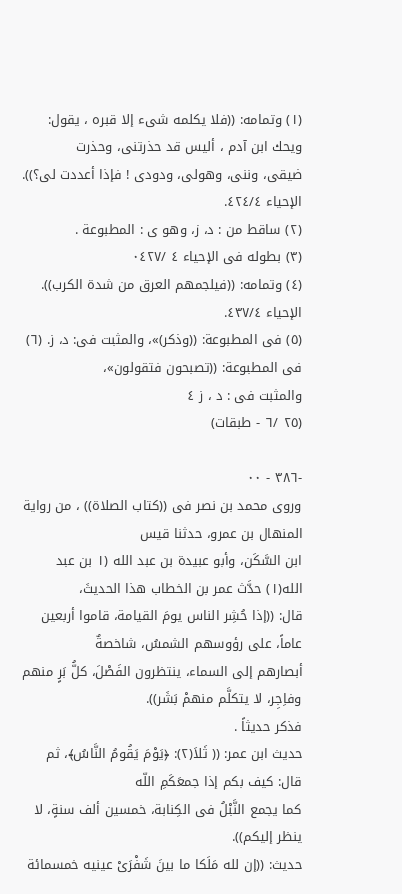(١) وتمامه: ((فلا يكلمه شىء إلا قبره ، يقول: ويحك ابن آدم ، أليس قد حذرتنى، وحذرت
ضيقى، وننى، وهولى، ودودى ! فإذا أعددت لى؟)). الإحياء ٤٢٤/٤.
(٢) ساقط من : د، ز، وهو ى : المطبوعة .
(٣) بطوله فى الإحياء ٤ /٠٤٢٧
(٤) وتمامه: ((فيلجمهم العرق من شدة الكرب)). الإحياء ٤٣٧/٤.
(٥) فى المطبوعة: ((وذكر)»، والمثبت فى: د، ز. (٦) فى المطبوعة: ((تصبحون فتقولون»،
والمثبت فى : د ، ز ٤
(٢٥ /٦ - طبقات)

-٣٨٦ - ٠٠
وروى محمد بن نصر فى ((كتاب الصلاة)) ، من رواية المنهال بن عمرو، حدثنا قيس
ابن السَّكَن، وأبو عبيدة بن عبد الله (١ بن عبد الله(١) حدَّث عمر بن الخطاب هذا الحديثَ،
قال: ((إذا حُشِر الناس يومَ القيامة، قاموا أربعين عاماً، على رؤوسهم الشمسُ، شاخصةٌ
أبصارهم إلى السماء، ينتظرون الفَصْلَ، كلُّ بَرٍ منهم وفاِجِر، لا يتكلَّم منهمْ بَشَر)).
فذكر حديثاً .
حديث ابن عمر: (( ثَلاَ(٢): ﴿يَوْمَ يَقُومُ النَّاسُ﴾، ثم قال: كيف بكم إذا جمعَكَمِ اللّه
كما يجمع النَّبْلُ فى الكِنابة، خمسين ألف سنةٍ، لا ينظر إليكم)).
حديث: ((إن لله مَلَكا ما بينَ شَفْرَىْ عينيه خمسمائة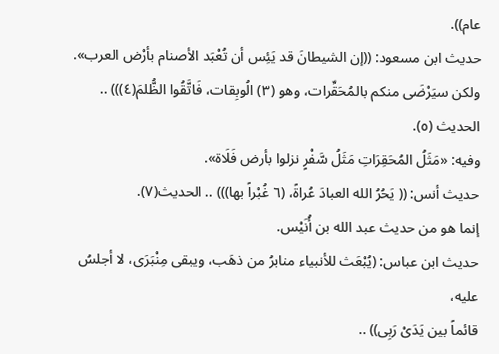عام)).
حديث ابن مسعود: ((إن الشيطانَ قد يَئِس أن تُعْبَد الأصنام بأرْض العرب».
ولكن سيَرْضَى منكم بالمُحَقِّرات، وهو (٣) الُوبِقات، فَاتَّقُوا الظُّلمَ(٤))) .. الحديث (٥).
وفيه: «مَثَلُ المُحَقِرَاتِ مَثَلُ سَّفْرٍ نزلوا بأرض فَلَاة».
حديث أنس: (( يَحُرُ الله العبادَ عُراةً، (٦ غُبْراً بها))) .. الحديث(٧).
إنما هو من حديث عبد الله بن أُنَيْس.
حديث ابن عباس: (يُبْعَث للأنبياء منابرُ من ذهَب، ويبقى مِنْبَرَى، لا أجلسُ عليه،
قائماً بين يَدَىْ رَبِى)) ..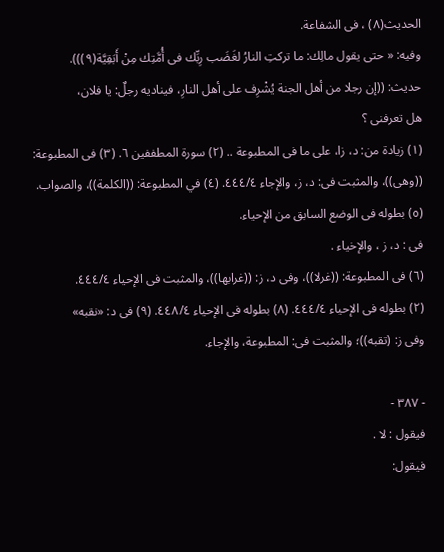الحديث(٨) ، فى الشفاعة.
وفيه: « حتى يقول مالِك: ما تركتِ النارُ لغَضَب رِبِّك فى أُمَّتِك مِنْ أَبَقِيَّة(٩))).
حديث: ((إن رجلا من أهل الجنة يُشْرِف على أهل النارِ، فيناديه رجلٌ: يا فلان،
هل تعرفنى ؟
(١) زيادة من: د، زا، على ما فى المطبوعة .. (٢) سورة المطففين ٦. (٣) فى المطبوعة:
((وهى))، والمثبت فى: د، ز، والإجاء ٤٤٤/٤. (٤) في المطبوعة: ((الكلمة))، والصواب.
(٥) بطوله فى الوضع السابق من الإحياء.
فى : د، ز ، والإخياء .
(٦) فى المطبوعة: ((غرلا))، وفى د، ز: ((غرابها))، والمثبت فى الإحياء ٤٤٤/٤.
(٢) بطوله فى الإحياء ٤٤٤/٤. (٨) بطوله فى الإحياء ٤٤٨/٤. (٩) فى د: «نقبه»
وفى ز: (تقبه))؛ والمثبت فى: المطبوعة، والإجاء.

- ٣٨٧ -
فيقول : لا .
فيقول: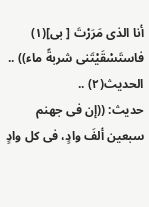أنا الذى مَرَرْتَ [ بى](١) فاستَسْقَيْتَنى شربةً ماء)) .. الحديث(٢) ..
حديث: ((إن فى جهنم سبعين ألفَ وادٍ، فى كل وادٍ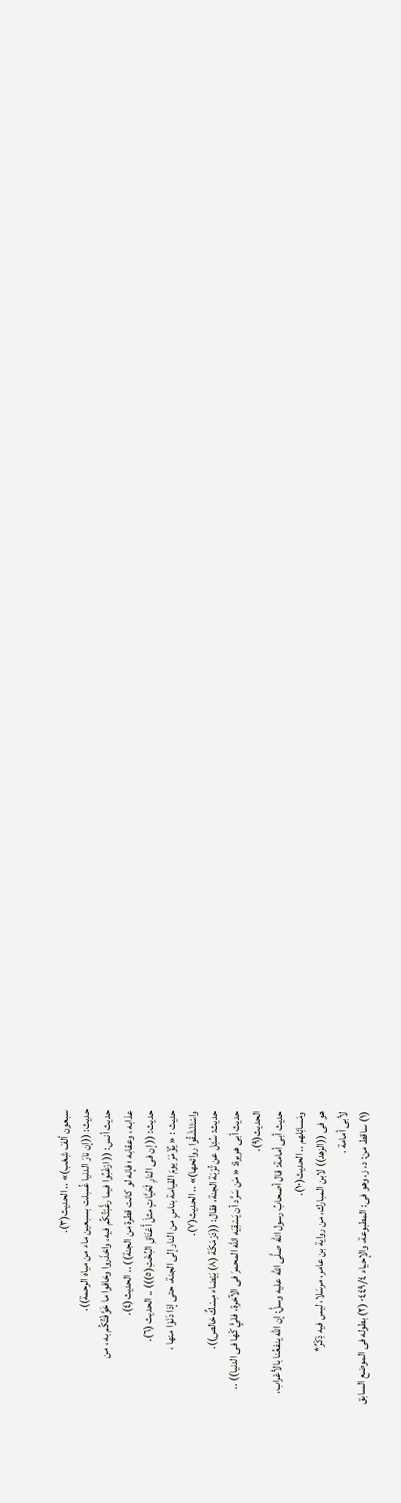سبعون ألفَ شِعْب)» .. الحديث(٣).
حديث: ((إن نارَ الدنيا غُسِلت بسبعين ماء من مياه الرحمة)).
حديث أنس: (( ارْغَبُوا فيما رغَّبْتُكُم فيه، واحْذَروا وخافوا ما خَوَّفْتُكُم به ، من
عذابه ، وعقابه ؛ فإنه لو كانت قطرة من الجنة)) .. الحديث(٤).
حديث: (( إن فى النارِ لَحَيَّاتٍ مثلَ أَعْنَاقِ البُخْتِ(٥))) .. الحديث (٦).
حديث : « يُؤْمَرَ يومَ القيامة بناسٍ من النار إلى الجنة، حتى إذا دَنَوْا منها ،
واسْتَنْشَقُوا روائحها)» .. الحديث(٧).
حديث: سُئِل عن تُرْبَة الجنة، فقال: ((دَرْمَكَة (٨) بَيْضاء مِسْكٌ خالص)).
حديث أبى هريرة: « مَن سَرَّد أن يَسْقِيَه الله المحمرَ فى الآخرة، فليُْ كْها فى الدنيا)) ..
الحديث(٩).
حديث أبى أمامة: قال أصحابُ رسول الله صلَّى الله عليه وسلَّ: إن الله ينفعُنا بالأعْراب،
ومَسائِلهم .. الحديث(١٠).
هو فى ((الزهد)) لابن المبارك، من رواية بن عامر، مرسَلا، ليس فيه ذِكْرٌ*
لأبى أمامة .
(١) ساقط من: د، ز، وهو فى: المطبوعة، والإحياء ٠٤٤٩/٤ (٢) بطوله فى الموضع السابق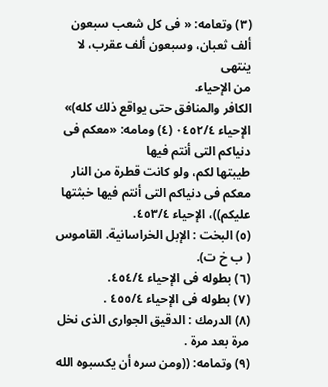(٣) وتعامه: « فى كل شعب سبعون ألف ثعبان، وسبعون ألف عقرب، لا ينتهى
من الإحياء.
الكافر والمنافق حتى يواقع ذلك كله)» الإحياء ٠٤٥٢/٤ (٤) ومامه: «معكم فى دنياكم التى أنتم فيها
طيبتها لكم، ولو كانت قطرة من النار معكم فى دنياكم التى أنتم فيها خبثتها عليكم))، الإحياء ٤٥٣/٤.
(٥) البخت : الإبل الخراسانية. القاموس ( ب خ ت).
(٦) بطوله فى الإحياء ٤٥٤/٤.
(٧) بطوله فى الإحياء ٤٥٥/٤ .
(٨) الدرمك : الدقيق الجوارى الذى نخل مرة بعد مرة .
(٩) وتمامه: ((ومن سره أن يكسبوه الله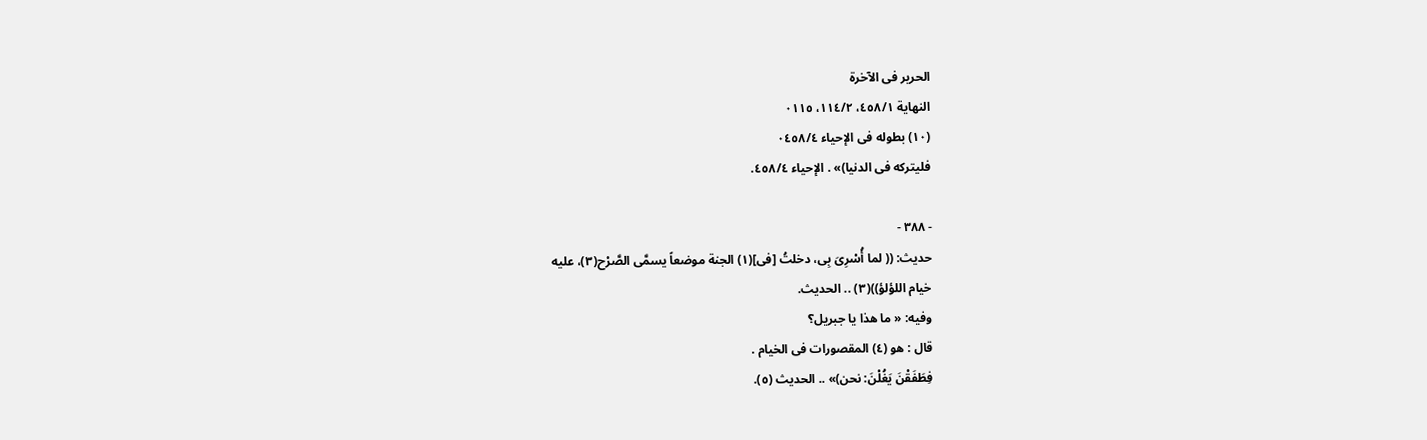الحرير فى الآخرة
النهاية ٤٥٨/١، ١١٤/٢، ٠١١٥
(١٠) بطوله فى الإحياء ٠٤٥٨/٤
فليتركه فى الدنيا)» . الإحياء ٤٥٨/٤.

- ٣٨٨ -
حديث: (( لما أُسْرِىَ بِى، دخلتُ [فى](١) الجنة موضعاً يسمَّى الصَّرْح(٣)، عليه
خيام اللؤلؤ))(٣) .. الحديث.
وفيه: « ما هذا يا جبريل؟
قال : هو (٤) المقصورات فى الخيام .
فِطَفَقْنَ يَغُلْنَ: نحن)» .. الحديث (٥).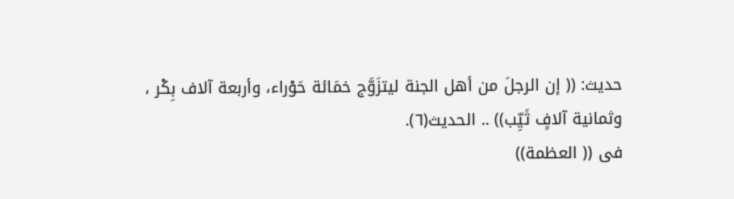حديث: (( إن الرجلَ من أهل الجنة ليتزَوَّج خمَائة حَوْراء، وأربعة آلاف بِكْر ،
وثمانية آلافٍ ثَيِّب)) .. الحديث(٦).
فى (( العظمة))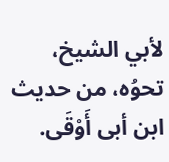لأبي الشيخ، تحوُه، من حديث ابن أبى أَوْقَى.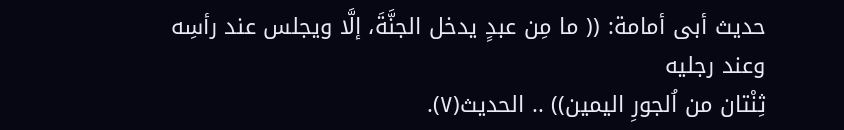حديث أبى أمامة: (( ما مِن عبدٍ يدخل الجنَّةَ، إلَّا ويجلس عند رأسِه وعند رجليه
ثِنْتان من اُلجورِ اليمين)) .. الحديث(٧).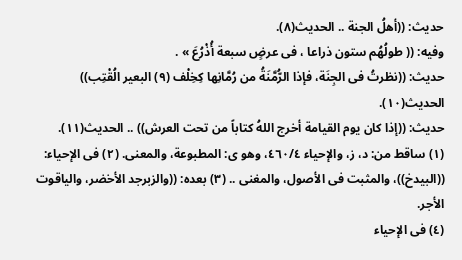حديث: ((أهلُ الجنة .. الحديث(٨).
وفيه: (( طولُهُم ستون ذراعا ، فى عرضٍ سبعة أُذْرُعَ » .
حديث: ((نظرتُ فى الجِنَة، فإذا الرُّمَّنَةُ من رُمَّانِها كِخِلْف (٩) البعير الُقْتِب))
الحديث(١٠).
حديث: ((إذا كان يوم القيامة أخرج اللهُ كتاباً من تحت العرش)) .. الحديث(١١).
(١) ساقط من: د، ز، والإحياء ٤٦٠/٤، وهو ى: المطبوعة، والمعنى. (٢) فى الإحياء:
((البيدخ))، والمثبت فى الأصول، والمغنى .. (٣) بعده: ((والزبرجد الأخضر، والياقوت الأجر.
(٤) فى الإحياء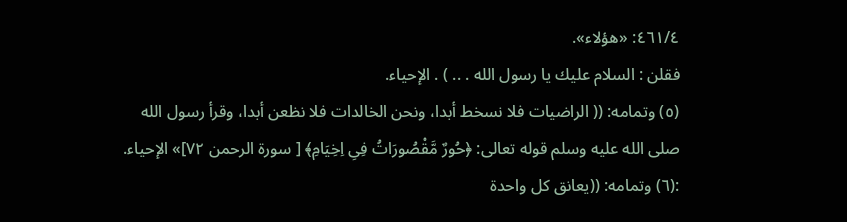٤٦١/٤: «هؤلاء».
فقلن : السلام عليك يا رسول الله . .. ) . الإحياء.
(٥) وتمامه: (( الراضيات فلا نسخط أبدا، ونحن الخالدات فلا نظعن أبدا، وقرأ رسول الله
صلى الله عليه وسلم قوله تعالى: ﴿حُورٌ مَّقْصُورَاتُ فِىِ اِخِيَامِ﴾ [ سورة الرحمن ٧٢]» الإحياء.
:(٦) وتمامه: ((يعانق كل واحدة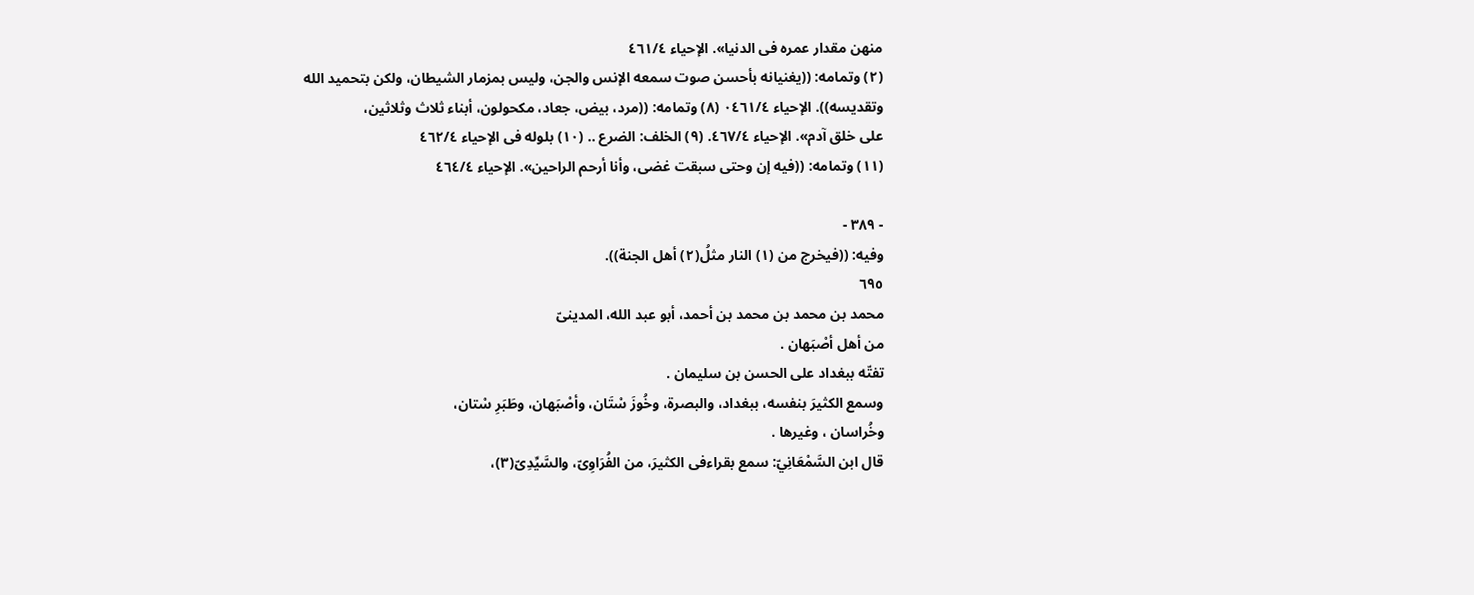منهن مقدار عمره فى الدنيا». الإحياء ٤٦١/٤
(٢) وتمامه: ((يغنيانه بأحسن صوت سمعه الإنس والجن، وليس بمزمار الشيطان، ولكن بتحميد الله
وتقديسه)). الإحياء ٠٤٦١/٤ (٨) وتمامه: ((مرد، بيض، جعاد، مكحولون، أبناء ثلاث وثلاثين،
على خلق آدم». الإحياء ٤٦٧/٤. (٩) الخلف: الضرع .. (١٠) بلوله فى الإحياء ٤٦٢/٤
(١١) وتمامه: ((فيه إن وحتى سبقت غضى، وأنا أرحم الراحين». الإحياء ٤٦٤/٤

- ٣٨٩ -
وفيه: ((فيخرج من (١) النار مثلُ(٢) أهل الجنة)).
٦٩٥
محمد بن محمد بن محمد بن أحمد، أبو عبد الله، المدينىّ
من أهل أصْبَهان .
تفتّه ببغداد على الحسن بن سليمان .
وسمع الكثيرَ بنفسه، ببغداد، والبصرة، وخُوزَ سْتَان، وأصْبَهان، وطَبَرِ سْتان،
وخُراسان ، وغيرها .
قال ابن السَّمْعَانِيّ: سمع بقراءفى الكثيرَ، من الفُرَاوِىّ، والسَّيِّدِىّ(٣)،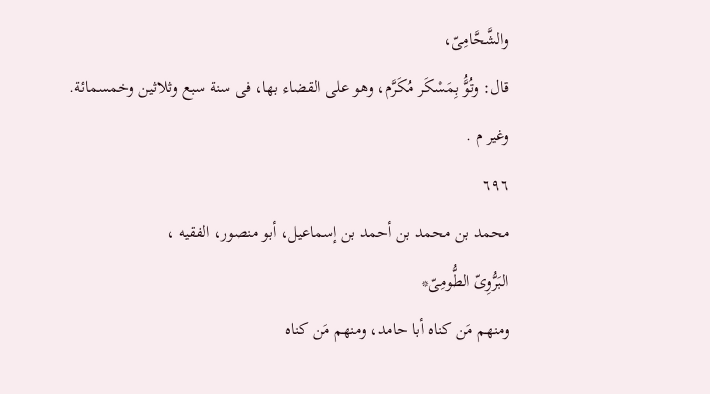والشَّحَّامِىّ،
قال: وتُوَُّ بِمَسْكَر مُكَرَّم، وهو على القضاء بها، فى سنة سبع وثلاثين وخمسمائة.
وغير م .
٦٩٦
محمد بن محمد بن أحمد بن إسماعيل، أبو منصور، الفقيه ،
البَرُّوِىّ الطُّومِىّ*
ومنهم مَن كناه أبا حامد، ومنهم مَن كناه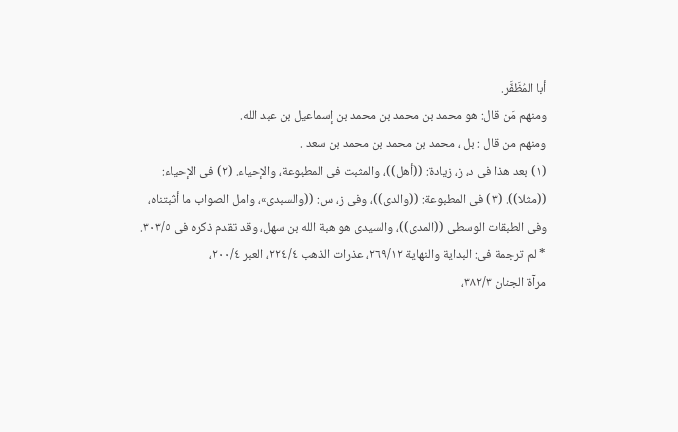أبا المُظَفَّر.
ومنهم مَن قال: هو محمد بن محمد بن محمد بن إسماعيل بن عبد الله.
ومنهم من قال : بل ، محمد بن محمد بن محمد بن سعد .
(١) بعد هذا فى د، ز، زيادة: ((أهل))، والمثبت فى المطبوعة، والإحياء. (٢) فى الإحياء:
((مثلا)). (٣) فى المطبوعة: ((والدى))، وفى ز، س: ((والسبدى»، وامل الصواب ما أثبتناه،
وفى الطبقات الوسطى ((المدى))، والسيدى هو هبة الله بن سهل، وقد تقدم ذكره فى ٣٠٣/٥.
* لم ترجمة فى: البداية والنهاية ٢٦٩/١٢، عذرات الذهب ٢٢٤/٤، العبر ٢٠٠/٤،
مرآة الجنان ٣٨٢/٣،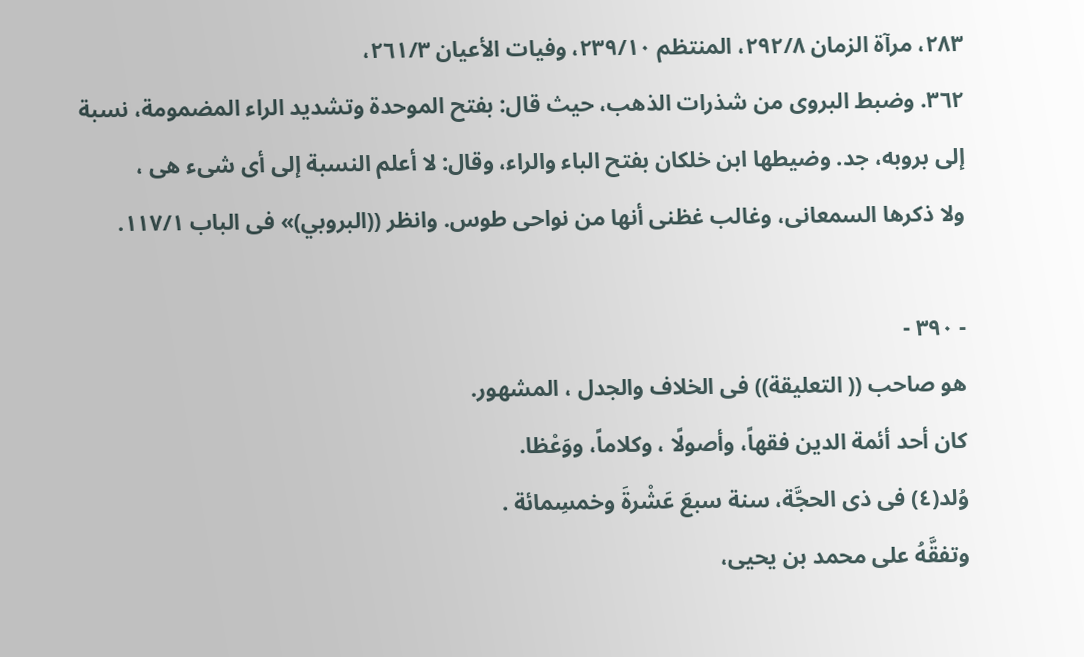٢٨٣، مرآة الزمان ٢٩٢/٨، المنتظم ٢٣٩/١٠، وفيات الأعيان ٢٦١/٣،
٣٦٢. وضبط البروى من شذرات الذهب، حيث قال: بفتح الموحدة وتشديد الراء المضمومة، نسبة
إلى بروبه، جد. وضيطها ابن خلكان بفتح الباء والراء، وقال: لا أعلم النسبة إلى أى شىء هى ،
ولا ذكرها السمعانى، وغالب غظنى أنها من نواحى طوس. وانظر ((البروبي)» فى الباب ١١٧/١.

- ٣٩٠ -
هو صاحب (( التعليقة)) فى الخلاف والجدل ، المشهور.
كان أحد أئمة الدين فقهاً، وأصولًا ، وكلاماً، ووَعْظا.
وُلد(٤) فى ذى الحجَّة، سنة سبعَ عَشْرةَ وخمسِمائة .
وتفقَّهُ على محمد بن يحيى،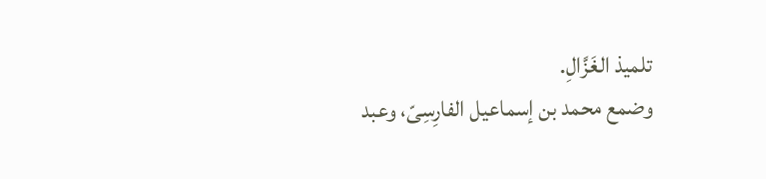تلميذ الغَزَّالِ.
وضمع محمد بن إسماعيل الفارِسِىّ، وعبد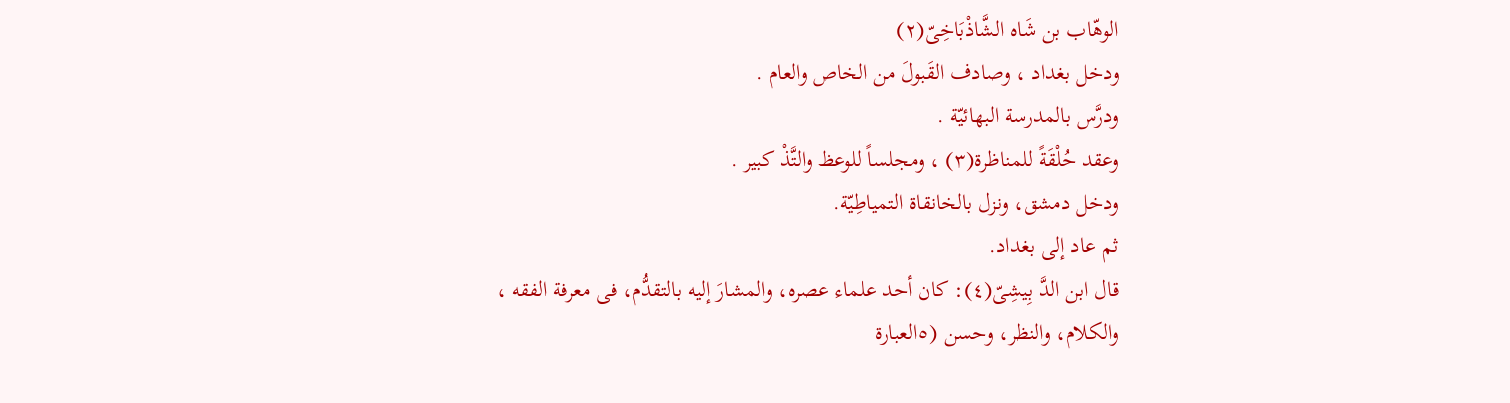الوهّاب بن شَاه الشَّاذْبَاخِىّ(٢)
ودخل بغداد ، وصادف القَبولَ من الخاص والعام .
ودرَّس بالمدرسة البهائيّة .
وعقد حُلْقَةً للمناظرة(٣) ، ومجلساً للوعظ والتَّذْ كبير .
ودخل دمشق، ونزل بالخانقاة التمياطِيّة.
ثم عاد إلى بغداد.
قال ابن الدَّ بِيشِىّ(٤): كان أحد علماء عصره، والمشارَ إليه بالتقدُّم، فى معرفة الفقه ،
والكلام، والنظر، وحسن (٥العبارة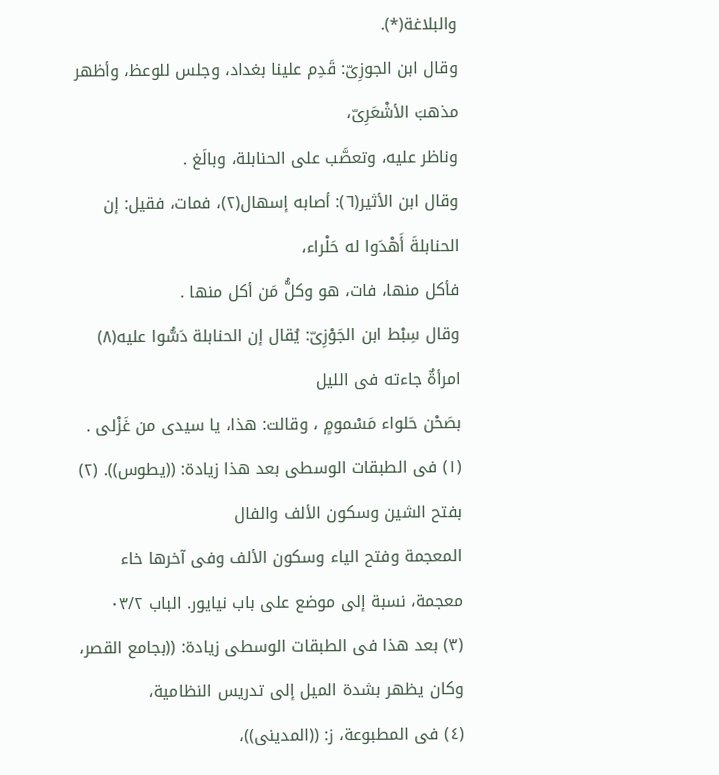والبلاغة(*).
وقال ابن الجوزِىّ: قَدِم علينا بغداد، وجلس للوعظ، وأظهر مذهبَ الأشْعَرِىّ،
وناظر عليه، وتعصَّب على الحنابلة، وبالَغ .
وقال ابن الأثير(٦): أصابه إسهال(٢)، فمات، فقيل: إن الحنابلةَ أَهْدَوا له حَلْراء،
فأكل منها، فات، هو وكلُّ مَن أكل منها .
وقال سِبْط ابن الجَوْزِىّ: يُقال إن الحنابلة دَسُّوا عليه(٨) امرأةٌ جاءته فى الليل
بصَحْن حَلواء مَسْمومٍ ، وقالت: هذا، يا سيدى من غَزْلى .
(١) فى الطبقات الوسطى بعد هذا زيادة: ((يطوس)). (٢) بفتح الشين وسكون الألف والفال
المعجمة وفتح الياء وسكون الألف وفى آخرها خاء معجمة، نسبة إلى موضع على باب نيايور. الباب ٠٣/٢
(٣) بعد هذا فى الطبقات الوسطى زيادة: ((بجامع القصر، وكان يظهر بشدة الميل إلى تدريس النظامية،
(٤) فى المطبوعة، ز: ((المدينى))،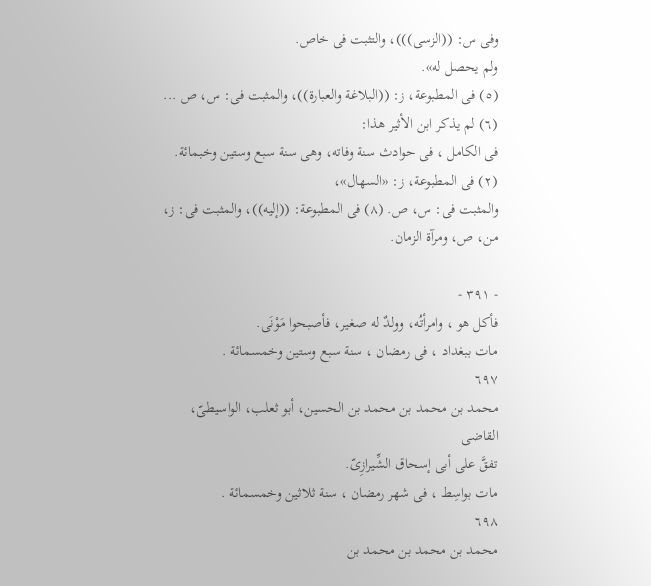وفى س: ((الزسى)))، والتثبت فى خاص.
ولم يحصل له».
(٥) فى المطبوعة، ز: ((البلاغة والعبارة))، والمثبت فى: س، ص ... (٦) لم يذكر ابن الأثير هذا:
فى الكامل ، فى حوادث سنة وفاته، وهى سنة سبع وستين وخبمائة. (٢) فى المطبوعة، ز: «السهال»،
والمثبت فى: س، ص. (٨) فى المطبوعة: ((إليه))، والمثبت فى: ز، من، ص، ومرآة الزمان.

- ٣٩١ -
فأكل هو ، وامرأتُه، وولدٌ له صغير، فأصبحوا مَوْنَى.
مات ببغداد ، فى رمضان ، سنة سبع وستين وخمسمائة .
٦٩٧
محمد بن محمد بن محمد بن الحسين، أبو ثعلب، الواسيطىّ، القاضى
تفقَّ على أبى إسحاق الشِّيرازِىّ.
مات بواسِط ، فى شهر رمضان ، سنة ثلاثين وخمسمائة .
٦٩٨
محمد بن محمد بن محمد بن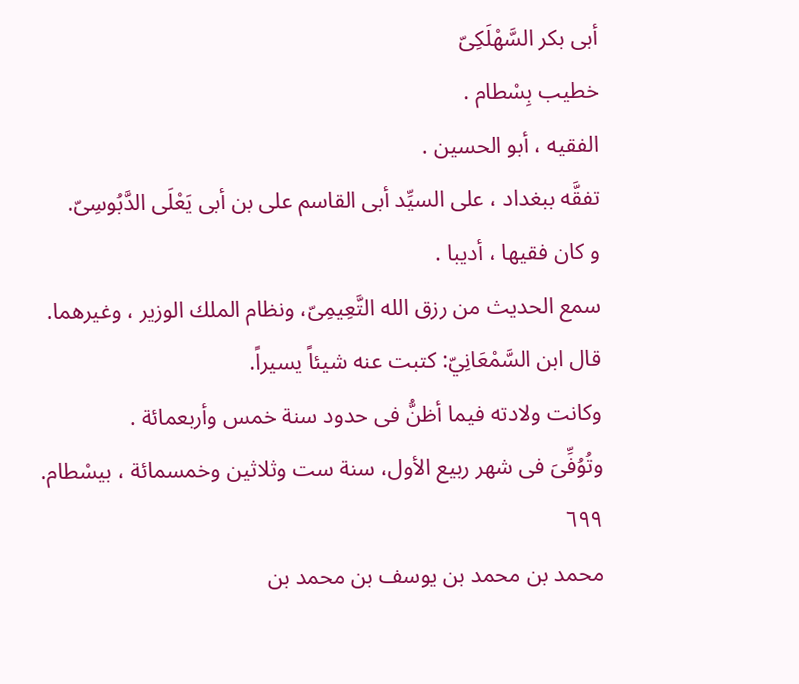أبى بكر السَّهْلَكِىّ
خطيب بِسْطام .
الفقيه ، أبو الحسين .
تفقَّه ببغداد ، على السيِّد أبى القاسم على بن أبى يَعْلَى الدَّبُوسِىّ.
و كان فقيها ، أديبا .
سمع الحديث من رزق الله التَّعِيمِىّ، ونظام الملك الوزير ، وغيرهما.
قال ابن السَّمْعَانِيّ: كتبت عنه شيئاً يسيراً.
وكانت ولادته فيما أظنُّ فى حدود سنة خمس وأربعمائة .
وتُوُفِّىَ فى شهر ربيع الأول، سنة ست وثلاثين وخمسمائة ، بيسْطام.
٦٩٩
محمد بن محمد بن يوسف بن محمد بن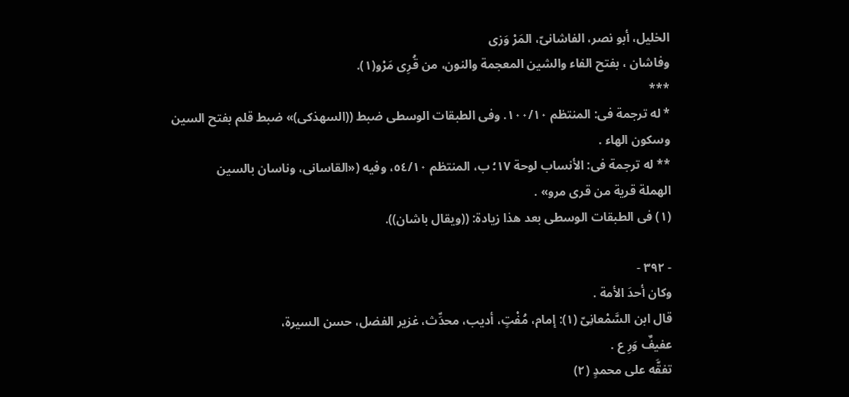الخليل، أبو نصر، الفاشانىّ، المَرْ وَزى
وفاشان ، بفتح الفاء والشين المعجمة والنون، من قُرِى مَرْو(١).
***
* له ترجمة فى: المنتظم ١٠٠/١٠. وفى الطبقات الوسطى ضبط ((السهذكى)» ضبط قلم بفتح السين
وسكون الهاء .
** له ترجمة فى: الأنساب لوحة ١٧؛ ب، المنتظم ٥٤/١٠، وفيه («القاسانى، وناسان بالسين
الهملة قرية من قرى مرو» .
(١) فى الطبقات الوسطى بعد هذا زيادة: ((ويقال باشان)).

- ٣٩٢ -
وكان أحدَ الأمة .
قال ابن السَّمْعانِىّ (١): إمام، مُفْتٍ، أديب، محدِّث، غزير الفضل، حسن السيرة،
عفیفٌ وَرِ ع .
تفقَّه على محمدٍ (٢)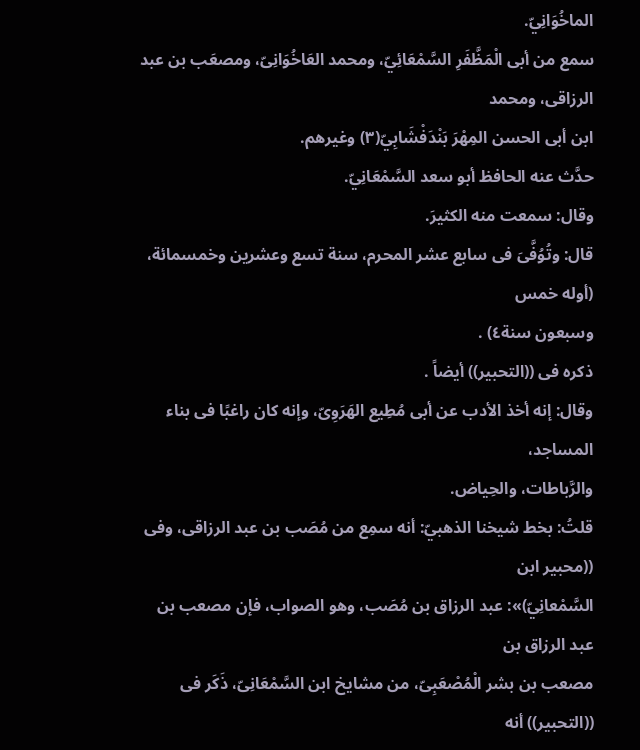الماخُوَانِيّ.
سمع من أبى الْمَظَّفَرِ السَّمْعَائِيّ، ومحمد العَاخُوَانِىّ، ومصعَب بن عبد الرزاقى، ومحمد
ابن أبى الحسن المِهْرَ بَنْدَفْشَابِيّ(٣) وغيرهم.
حدَّث عنه الحافظ أبو سعد السَّمْعَانِيّ.
وقال: سمعت منه الكثيرَ.
قال: وتُوُفَّىَ فى سابع عشر المحرم، سنة تسع وعشرين وخمسمائة، (أوله خمس
وسبعون سنة٤) .
ذكره فى ((التحبير)) أيضاً .
وقال: إنه أخذ الأدب عن أبى مُطِيع الهَرَوِىّ، وإنه كان راغبًا فى بناء المساجد،
والرَّباطات، والحِياض.
قلتُ: بخط شيخنا الذهبيّ: أنه سمِع من مُصَب بن عبد الرزاقى، وفى ((محبير ابن
السَّمْعانِيّ)»: عبد الرزاق بن مُصَب، وهو الصواب، فإن مصعب بن عبد الرزاق بن
مصعب بن بشر الْمُصْعَبِىّ، من مشايخ ابن السَّمْعَانِىّ، ذَكَر فى ((التحبير)) أنه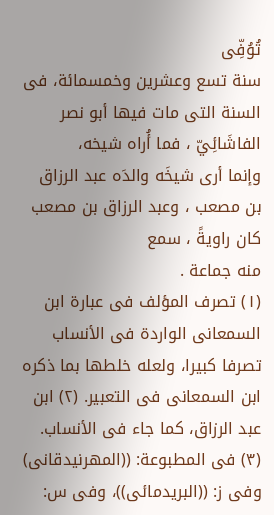تُوُفِّى
سنة تسع وعشرين وخمسمائة، فى السنة التى مات فيها أبو نصر الفاشَائِيّ ، فما أُراه شيخه،
وإنما أرى شيخَه والدَه عبد الرزاق بن مصعب ، وعبد الرزاق بن مصعب كان راويةً ، سمع
منه جماعة .
(١) تصرف المؤلف فى عبارة ابن السمعانى الواردة فى الأنساب تصرفا كبيرا، ولعله خلطها بما ذكره
ابن السمعانى فى التعبير. (٢) ابن عبد الرزاق، كما جاء فى الأنساب. (٣) فى المطبوعة: ((المهرنيدقانى)
وفى ز: ((البريدمائى))، وفى س: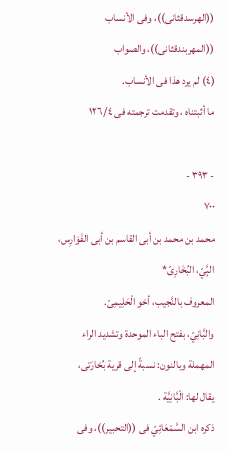((الهرسدقثانى))، وفى الأنساب ((المهربندقثانى))، والصواب
(٤) لم يرد هذا فى الأنساب.
ما أثبتناه ، وتقدمت ترجمته فى ١٢٦/٤

- ٣٩٣ -
٧٠٠
محمد بن محمد بن أبى القاسم بن أبى الفَوَارِس، البَِّيّ، البُخَارِىّ*
المعروف بالنَّجيب، أخو الْحَلِيمِىّ.
والبَّانِيّ، بفتح الباء الموحدة وتشديد الراء المهملة وبالنون: نسبةً إلى قرية بُخارَتى،
يقال لها: الْبَّانِيَّة .
ذكره ابن السَّمْعَائِيّ فى ((التحبير))، وفى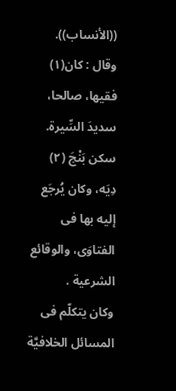((الأنساب)).
وقال : كان(١) فقيها، صالحا، سديدَ السِّيرة.
سكن بَنْجَ (٢) دِيَه، وكان يُرجَع إليه بها فى الفتاوَى، والوقائع الشرعية .
وكان يتكلّم فى المسائل الخلافيَّة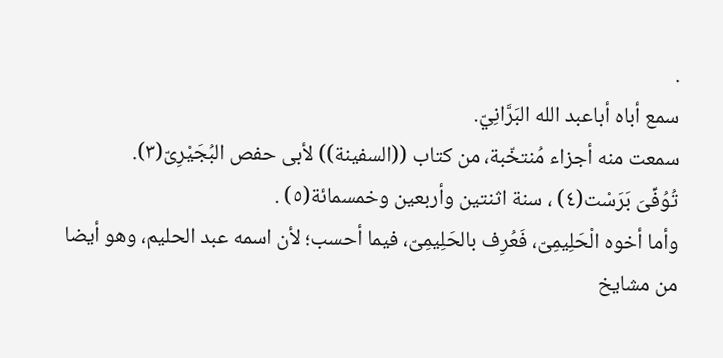.
سمع أباه أباعبد الله البَرَّانِيّ.
سمعت منه أجزاء مُنتخّبة، من كتاب ((السفينة)) لأبى حفص البُجَيْرِىّ(٣).
تُوُفِّىَ بَرَسْت(٤) ، سنة اثنتين وأربعين وخمسمائة(٥) .
وأما أخوه الْحَلِيمِىّ، فَعُرِف بالحَلِيمِىّ، فيما أحسب؛ لأن اسمه عبد الحليم، وهو أيضا
من مشايخ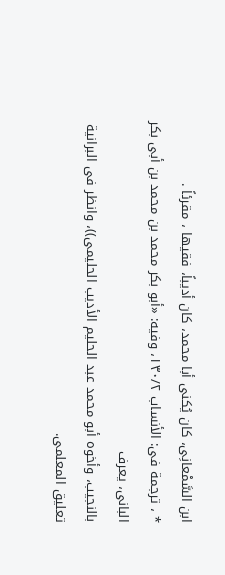ابن السَّمْعانِى، كان يُكنى أبا محمد، كان أديباً، فقيها ، مقرئاً .
* ، ترجمة فى: الأنساب ١٣٠/٢، وفيه: «أبو بكر محمد بن محمد بن أبى بكر البانى، يعرف
بالنجيب، وأخوه أبو محمد عبد الحليم الأديب الحليمى))، وانظر فى البرانية تعليق المعلمى.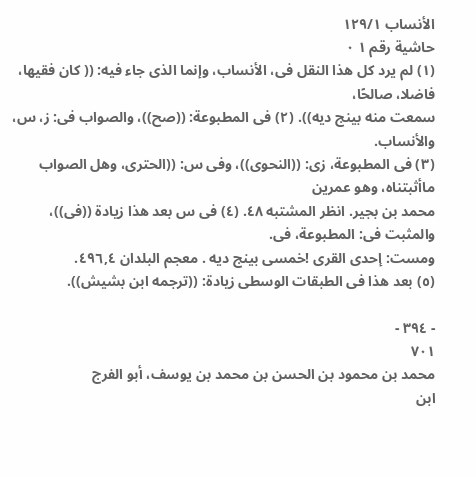الأنساب ١٢٩/١
حاشية رقم ١ ٠
(١) لم يرد كل هذا النقل فى، الأنساب، وإنما الذى جاء فيه: (( كان فقيها، فاضلا، صالحًا،
سمعت منه بينج ديه)). (٢) فى المطبوعة: ((صح))، والصواب فى: ز، س، والأنساب.
(٣) فى المطبوعة، زى: ((النحوى))، وفى س: ((الحترى، وهل الصواب ماأثبتناه، وهو عمرين
محمد بن بجير. انظر المشتبه ٤٨. (٤) فى س بعد هذا زيادة ((فى))، والمثبت فى: المطبوعة، فى.
ومست: إحدى القرى !خمسى بينج ديه . معجم البلدان ٤٩٦,٤.
(٥) بعد هذا فى الطبقات الوسطى زيادة: ((ترجمه ابن بشيش)).

- ٣٩٤ -
٧٠١
محمد بن محمود بن الحسن بن محمد بن يوسف، أبو الفرج
ابن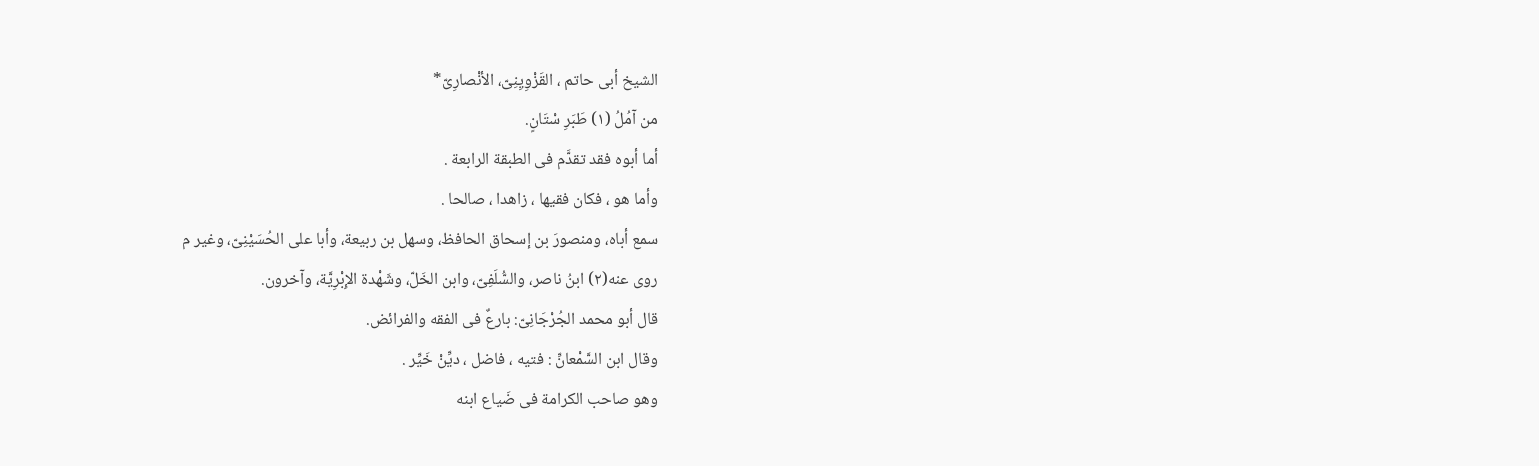الشيخ أبى حاتم ، القَزْوِيِنِىّ، الأنْصارِىّ*
من آمُلُ (١) طَبَرِ سْتَانٍ.
أما أبوه فقد تقدَّم فى الطبقة الرابعة .
وأما هو ، فكان فقيها ، زاهدا ، صالحا .
سمع أباه، ومنصورَ بن إسحاق الحافظ، وسهل بن ربيعة، وأبا على الحُسَيْنِىّ، وغير م
روى عنه(٢) ابنُ ناصر، والسُّلَفِىّ، وابن الخَلّ، وشَهْدة الإِبْرِيَّة، وآخرون.
قال أبو محمد الجُرْجَانِىّ: بارعٌ فى الفقه والفرائض.
وقال ابن السَّمْعانِّ : فتيه ، فاضل ، ديِّنْ خَيِّر .
وهو صاحب الكرامة فى ضَياع ابنه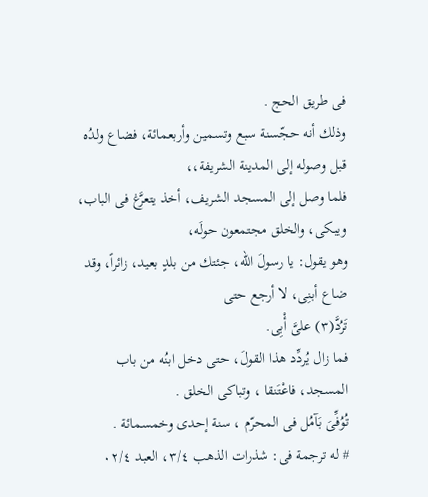فى طريق الحج .
وذلك أنه حجّسنة سبع وتسمين وأربعمائة، فضاع ولدُه قبل وصوله إلى المدينة الشريفة،،
فلما وصل إلى المسجد الشريف، أخذ يتعرَّغ فى الباب، ويبكى، والخلق مجتمعون حولَه،
وهو يقول: يا رسولَ الله، جئتك من بلدٍ بعيد، زائراً، وقد ضاع أبنِى، لا أرجع حتى
تَرُدَّ(٣) علىَّ أْبِى.
فما زال يُردِّد هذا القولَ، حتى دخل ابنُه من باب المسجد، فاعْتَنقا ، وتباكى الخلق .
تُوُفِّىَ بَآمُل فى المحرّم ، سنة إحدى وخمسمائة .
# له ترجمة فى: شذرات الذهب ٣/٤، العبد ٠٢/٤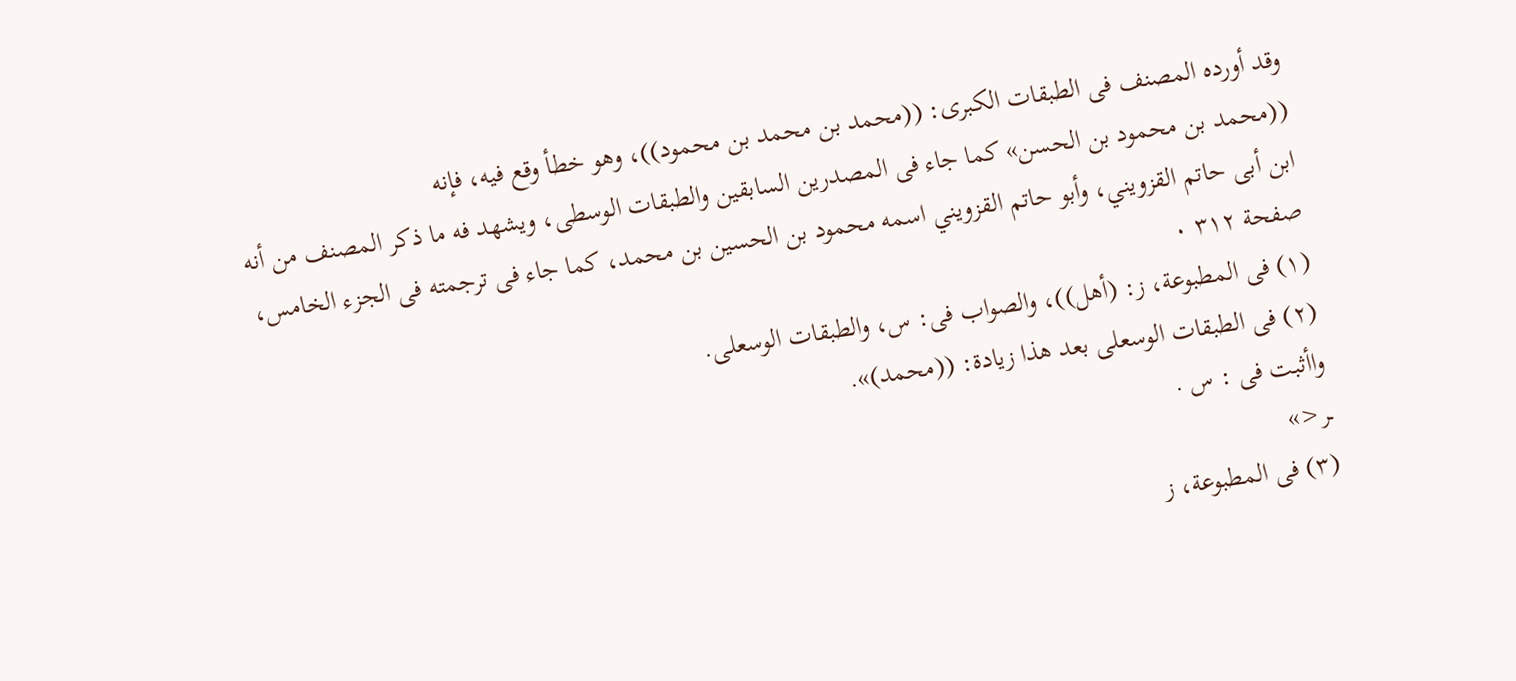وقد أورده المصنف فى الطبقات الكبرى: ((محمد بن محمد بن محمود))، وهو خطأ وقع فيه، فإنه
((محمد بن محمود بن الحسن» كما جاء فى المصدرين السابقين والطبقات الوسطى، ويشهد فه ما ذكر المصنف من أنه
ابن أبى حاتم القزويني، وأبو حاتم القزويني اسمه محمود بن الحسين بن محمد، كما جاء فى ترجمته فى الجزء الخامس،
صفحة ٣١٢ ٠
(١) فى المطبوعة، ز: (أهل))، والصواب فى: س، والطبقات الوسعلى.
(٢) فى الطبقات الوسعلى بعد هذا زيادة: ((محمد)».
واأثبت فى : س .
ـر<»
(٣) فى المطبوعة، ز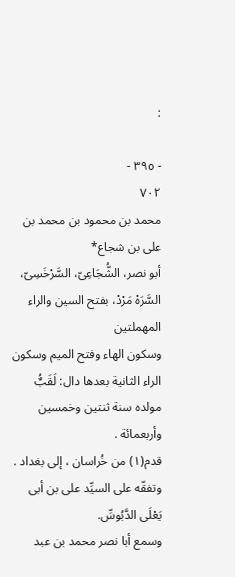:

- ٣٩٥ -
٧٠٢
محمد بن محمود بن محمد بن على بن شجاع*
أبو نصر، الشُّجَاعِىّ، السَّرْخَسِىّ، السَّرَهْ مَرْدْ، بفتح السين والراء المهملتين
وسكون الهاء وفتح الميم وسكون الراء الثانية بعدها دال: لَقَبٌُ
مولده سنة ثنتين وخمسين وأربعمائة .
قدم(١) من خُراسان ، إلى بغداد .
وتفقّه على السيِّد على بن أبى يَعْلَى الدَّبُوسِّ.
وسمع أبا نصر محمد بن عبد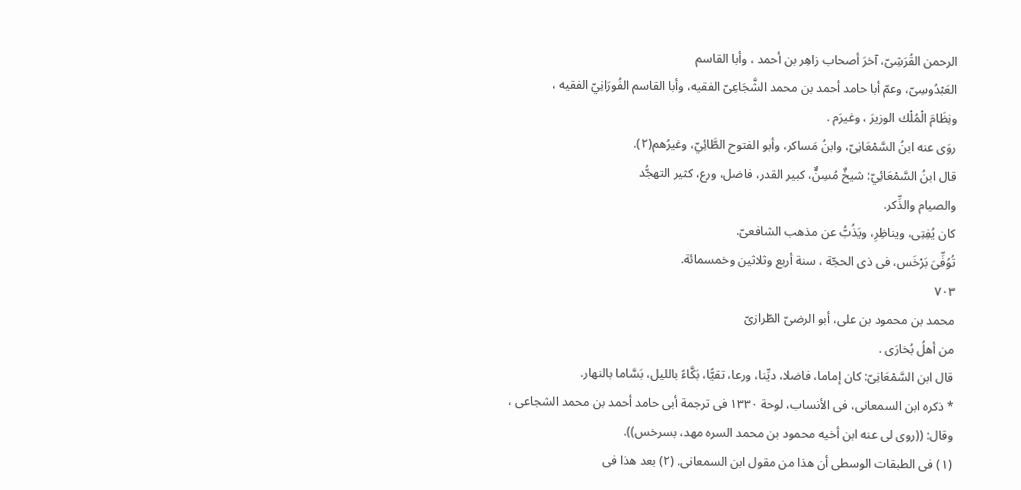الرحمن القُرَشِىّ، آخرَ أصحاب زاهِر بن أحمد ، وأبا القاسم
العَبْدُوسِىّ، وعمّ أبا حامد أحمد بن محمد الشَّجَاعِىّ الفقيه، وأبا القاسم الفُورَانِيّ الفقيه ،
ونِظَامَ الْمُلْك الوزيرَ ، وغيرَم .
روَى عنه ابنُ السَّمْعَانِىّ، وابنُ مَساكر، وأبو الفتوح الطَّائِيّ، وغيرُهم(٢).
قال ابنُ السَّمْعَائِيّ: شيخٌ مُسِنٌّ، كبير القدر، فاضل، ورع، كثير التهجُّد
والصيام والذِّكر.
كان يُفِتِى، ويناظِرِ، ويَذُبُّ عن مذهب الشافعىّ.
تُوُفِّىَ بَرْخَس، فى ذى الحجّة ، سنة أربع وثلاثين وخمسمائة.
٧٠٣
محمد بن محمود بن على، أبو الرضىّ الطّرازىّ
من أهلُ بُخارَى .
قال ابن السَّمْعَانِىّ: كان إماما، فاضلا، ديِّنا، ورعا، تقيًّا، بَكَّاءً بالليل، بَسَّاما بالنهار.
* ذكره ابن السمعانى، فى الأنساب، لوحة ١٣٣٠ فى ترجمة أبى حامد أحمد بن محمد الشجاعى ،
وقال: ((روى لى عنه ابن أخيه محمود بن محمد السره مهد، بسرخس)).
(١) فى الطبقات الوسطى أن هذا من مقول ابن السمعانى. (٢) بعد هذا فى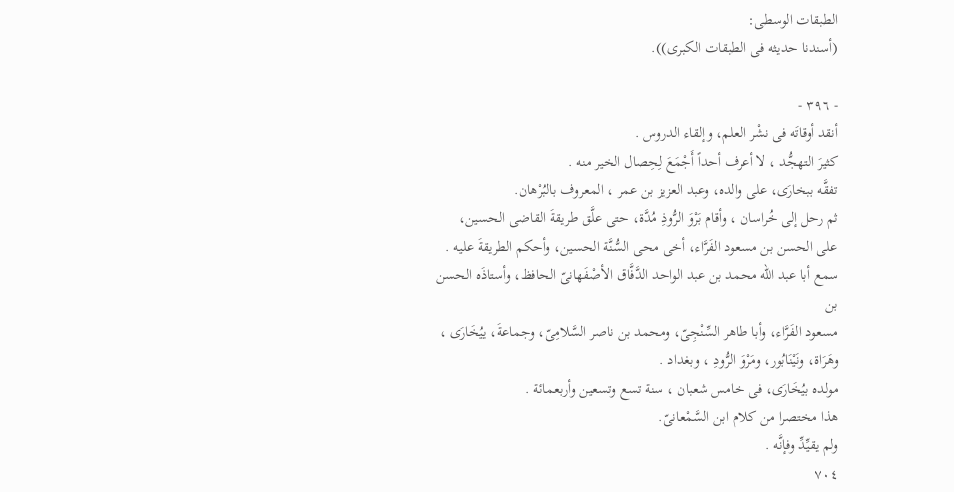الطبقات الوسطى:
(أسندنا حديثه فى الطبقات الكبرى)).

- ٣٩٦ -
أنقد أوقاتَه فى نشْر العلم، وإلقاء الدروس .
كثيرَ التهجُّد ، لا أعرف أحداً أَجْمَعَ لِحِصال الخير منه .
تفقَّه ببخارَى، على والده، وعبد العزيز بن عمر ، المعروف بالبُرْهان.
ثم رحل إلى خُراسان ، وأقام بَرْوَ الرُّوذِ مُدَّة، حتى علَّق طريقةَ القاضى الحسين،
على الحسن بن مسعود الفَرَّاء، أخى محى السُّنَّة الحسين، وأحكم الطريقةَ عليه .
سمع أبا عبد الله محمد بن عبد الواحد الدَّفَّاق الأصْفَهانىّ الحافظ، وأستاذَه الحسن بن
مسعود الفَرَّاء، وأبا طاهر السِّنْجِىّ، ومحمد بن ناصر السَّلامِىّ، وجماعةَ، ييُخَارَى ،
وهَرَاة، ونَيْنَابُور، ومَرْوَ الرُّودِ ، وبغداد .
مولده بيُخَارَى، فى خامس شعبان ، سنة تسع وتسعين وأربعمائة .
هذا مختصرا من كلام ابن السَّمْعانىّ.
ولم يقيِّدِّ وفإنَّه .
٧٠٤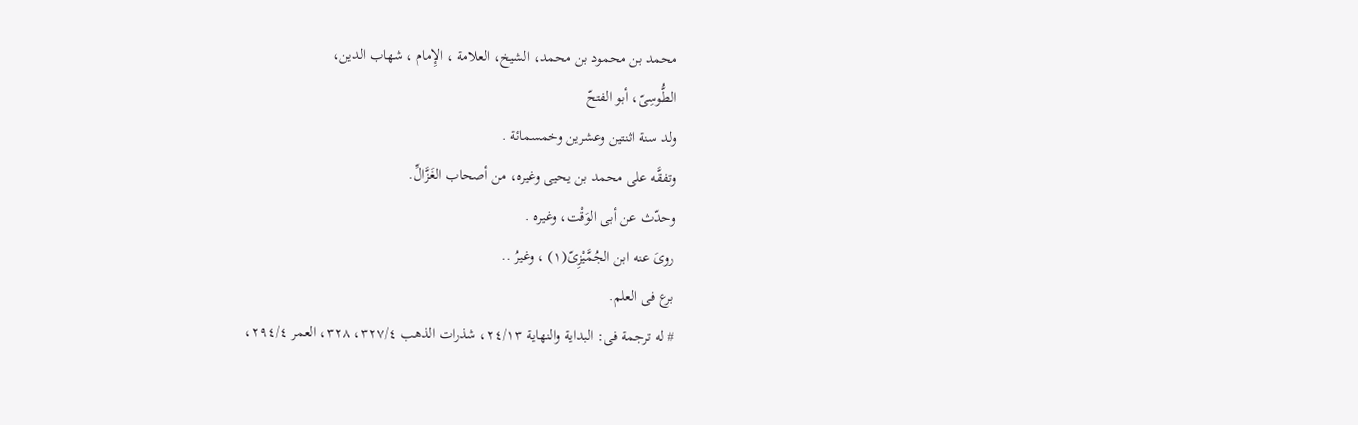محمد بن محمود بن محمد، الشيخ، العلامة ، الإِمام ، شهاب الدين،
الطُّوسِىّ، أبو الفتحّ
ولد سنة اثنتين وعشرين وخمسمائة .
وتفقَّه على محمد بن يحيى وغيره، من أصحاب الغَزَّالِّ.
وحدّث عن أبى الوَقْت، وغيره .
روىَ عنه ابن الجُمَّيْزِىّ(١) ، وغيرُ ..
برع فى العلم.
# له ترجمة فى: البداية والنهاية ٢٤/١٣، شذرات الذهب ٣٢٧/٤، ٣٢٨، العمر ٢٩٤/٤،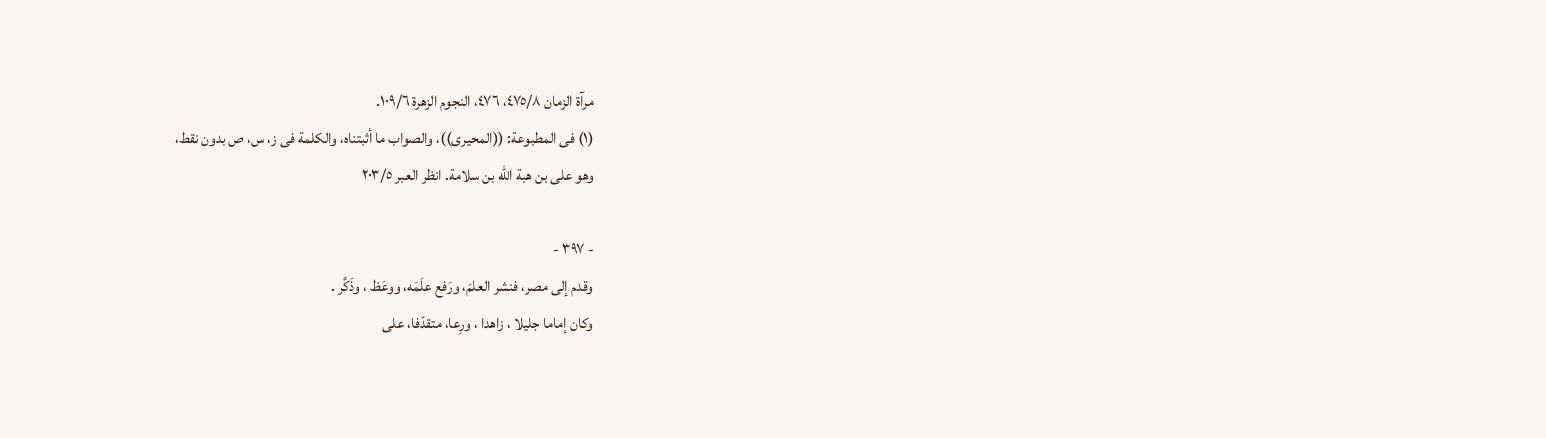مرآة الزمان ٤٧٥/٨، ٤٧٦، النجوم الزهرة ١٠٩/٦.
(١) فى المطبوعة: ((المحيرى))، والصواب ما أثبتناه، والكلمة فى ز، س، ص بدون نقط،
وهو على بن هبة الله بن سلامة. انظر العبر ٢٠٣/٥

- ٣٩٧ -
وقدم إلى مصر، فنشر العلمَ، ورَفع علَمَه، ووعَظ ، وذَكَّر .
وكان إماما جليلا ، زاهدا ، ورِعا، متقدّفا، على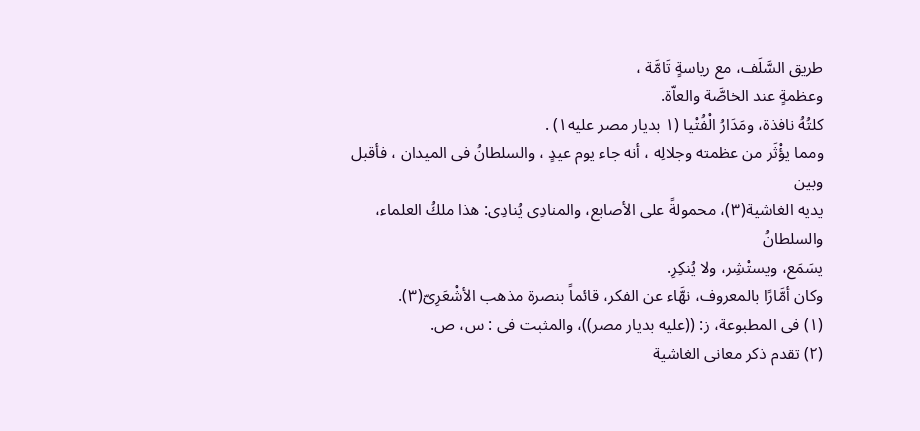طريق السَّلَف، مع رياسةٍ تَامَّة ،
وعظمةٍ عند الخاصَّة والعاّة.
كلتُهُ نافذة، ومَدَارُ الْفُتْيا (١ بديار مصر عليه١) .
ومما يؤْثَر من عظمته وجلالِه ، أنه جاء يوم عيدٍ ، والسلطانُ فى الميدان ، فأقبل وبين
يديه الغاشية(٣)، محمولةً على الأصابع، والمنادِى يُنادِى: هذا ملكُ العلماء، والسلطانُ
يسَمَع، ويستْشِر، ولا يُنكِرِ.
وكان أمَّارًا بالمعروف، نهَّاء عن الفكر، قائماً بنصرة مذهب الأشْعَرِىّ(٣).
(١) فى المطبوعة، ز: ((عليه بديار مصر))، والمثبت فى : س، ص.
(٢) تقدم ذكر معانى الغاشية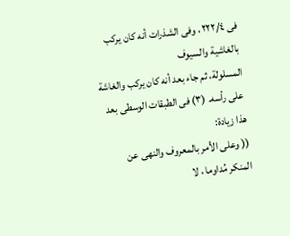فى ٢٢٢/٤، وفى الشذرات أنه كان يركب بالغاشية والسيوف
المسلولة، ثم جاء بعد أنه كان يركب والغاشة على رأسه. (٣) فى الطبقات الوسطى بعد هذا زيادة:
(( وعلى الأمر بالمعروف والنهى عن المنكر مُداوما ، لا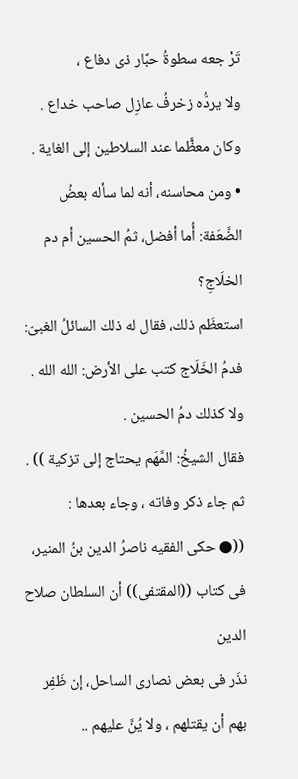تَرْ جعه سطوةُ حبَّار ذى دفاع ،
ولا يردُّه زخرفُ عازِل صاحب خداع .
وكان معظًّما عند السلاطين إلى الغاية .
• ومن محاسنه، أنه لما سأله بعضُ الضَّعَفة: أُما أفضل، ثمُ الحسين أم دم الخلَاجِ؟
استعظَم ذلك، فقال له ذلك السائلُ الغبىّ: فدمُ الخَلَاج كتب على الأرض: الله الله .
ولا كذلك دمُ الحسين .
فقال الشيخُ: المَّهَم يحتاج إلى تزكية )) .
ثم جاء ذكر وفاته ، وجاء بعدها :
((● حكى الفقيه ناصرُ الدين بنُ المنير، فى كتاب ((المقتفى)) أن السلطان صلاح الدين
نذَر فى بعض نصارى الساحل، إن ظَفِر بهم أن يقتلهم ، ولا يُنَّ عليهم ..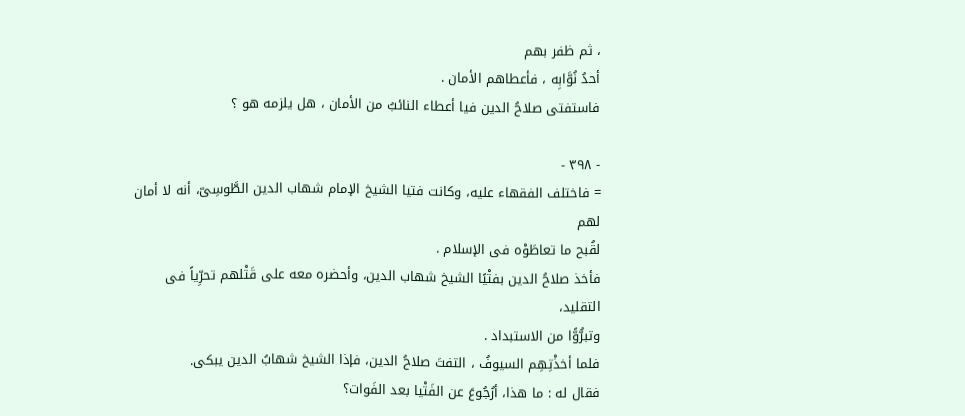، ثم ظفر بهم
أحدُ نُوَّابِه ، فأعطاهم الأمان .
فاستفتى صلاحُ الدين فيا أعطاء النائبُ من الأمان ، هل يلزمه هو ؟

- ٣٩٨ -
= فاختلف الفقهاء عليه، وكانت فتيا الشيخ الإمام شهاب الدين الطَّوسِىّ، أنه لا أمان لهم
لقُبح ما تعاطَوْه فى الإسلام .
فأخذ صلاحُ الدين بفتْيًا الشيخ شهاب الدين، وأحضره معه على قَتْلهم تحرِّياً فى التقليد،
وتبرُّوًّا من الاستبداد .
فلما أخذْتِهِم السيوفُ ، التفتَ صلاحُ الدين، فإذا الشيخ شهابُ الدين يبكى.
فقال له : ما هذا، أرُجُوعَ عن الفَتْيا بعد الفَوات؟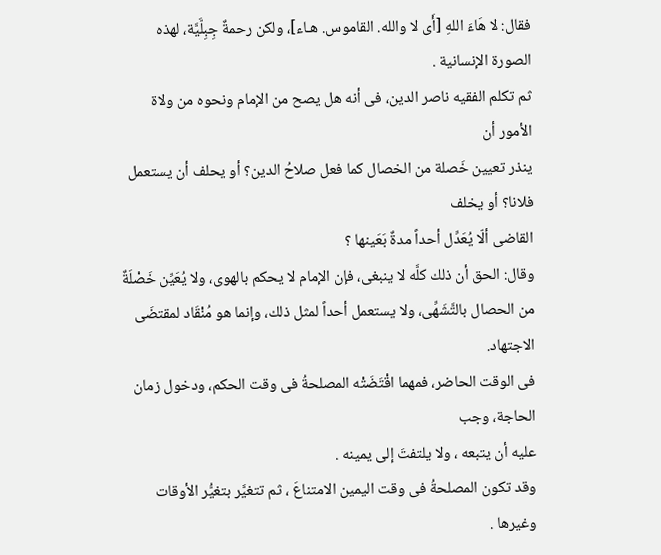فقال: لا هَاءَ اللهِ [أَى لا والله. القاموس. هـاء]، ولكن رحمةٌ جِبِلَّيَّة، لهذه
الصورة الإنسانية .
ثم تكلم الفقيه ناصر الدين، فى أنه هل يصح من الإمام ونحوه من ولاة الأمور أن
ينذر تعيين خَصلة من الخصال كما فعل صلاحُ الدين؟ أو يحلف أن يستعمل فلانا؟ أو يخلف
القاضى ألّا يُعَدِّل أحداً مدةٌ بَعَينها ؟
وقال: الحق أن ذلك كلَّه لا ينبغى، فإن الإمام لا يحكم بالهوى، ولا يُعَيِّن خَصْلَةٌ
من الحصال بالتَّشَهِّى، ولا يستعمل أحداً لمثل ذلك، وإنما هو مُنْقَاد لمقتضَى الاجتهاد.
فى الوقت الحاضر، فمهما اقْتَضَتْه المصلحةُ فى وقت الحكم، ودخول زمان الحاجة، وجب
عليه أن يتبعه ، ولا يلتفتَ إلى يمينه .
وقد تكون المصلحةُ فى وقت اليمين الامتناعَ ، ثم تتغيَّر بتغيُّر الأوقات وغيرها .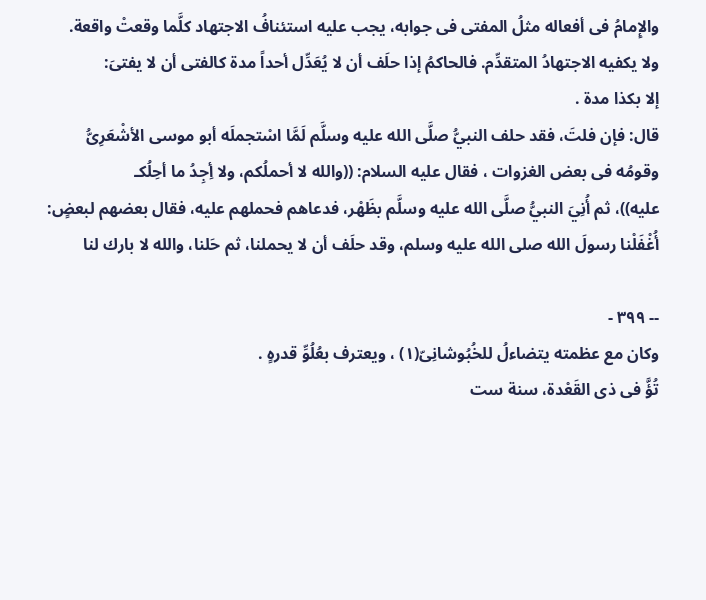والإِمامُ فى أفعاله مثلُ المفتى فى جوابه، يجب عليه استئنافُ الاجتهاد كلَّما وقعتْ واقعة.
ولا يكفيه الاجتهادُ المتقدِّم. فالحاكمُ إذا حلَف أن لا يُعَدِّل أحداً مدة كالفتى أن لا يفتىَ:
إلا بكذا مدة .
قال: فإن فلتَ، فقد حلف النبيُّ صلَّى الله عليه وسلَّم لَمَّا اسْتجملَه أبو موسى الأشْعَرِىُّ
وقومُه فى بعض الغزوات ، فقال عليه السلام: ((والله لا أحملُكم، ولا أِجِدُ ما أحِلُكـ
عليه))، ثم أُنِيَ النبيُّ صلَّى الله عليه وسلَّم بظَهْر، فدعاهم فحملهم عليه، فقال بعضهم لبعضٍ:
أُغْفَلْنا رسولَ الله صلى الله عليه وسلم، وقد حلَف أن لا يحملنا، ثم حَلنا، والله لا بارك لنا

-- ٣٩٩ -
وكان مع عظمته يتضاءلُ للخُبُوشانِىّ(١) ، ويعترف بعُلُوِّ قدرهٍ .
تُؤَّ فى ذى القَعْدة، سنة ست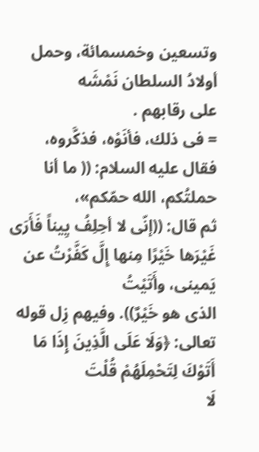وتسعين وخمسمائة، وحمل أولادُ السلطان نَمْشَه
على رقابهم .
= فى ذلك، فأنَوْه، فذكَّروه، فقال عليه السلام: (( ما أنا حملتُكم، الله حمّكم»،
ثم قال: ((إنّى لا أحِلِفُ يِيناً فَأَرَى غَيْرَها خَيْرًا مِنها إِلَّ كَفَّرْتُ عن يَمينى، وأَتَيْتُ
الذى هو خَيْرٌ)). وفيهم زِل قوله تعالى: ﴿وَلَا عَلَى الَّذِينَ إِذَا مَا أَتَوْكَ لِتَحْمِلَهُمْ قُلْتَ
لَا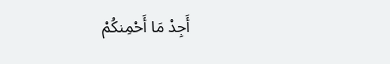أَجِدْ مَا أَحْمِنكُمْ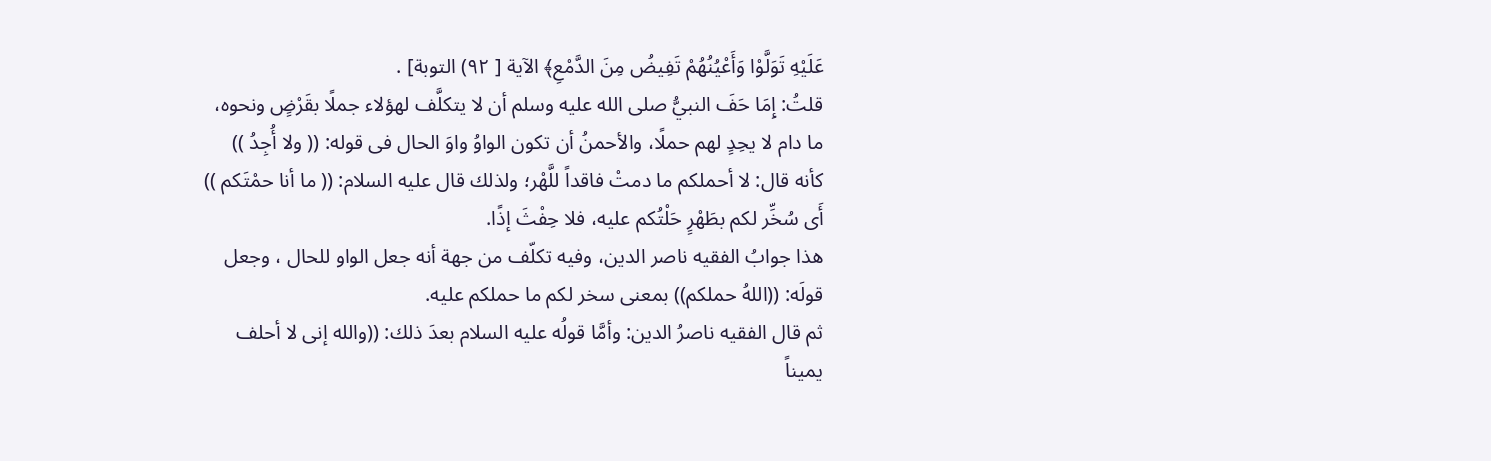عَلَيْهِ تَوَلَّوْا وَأَعْيُنُهُمْ تَفِيضُ مِنَ الدَّمْعِ﴾ الآية [ ٩٢) التوبة] .
قلتُ: إِمَا حَفَ النبيُّ صلى الله عليه وسلم أن لا يتكلَّف لهؤلاء جملًا بقَرْضٍ ونحوه،
ما دام لا يحِدٍ لهم حملًا، والأحمنُ أن تكون الواوُ واوَ الحال فى قوله: (( ولا أُجِدُ ))
كأنه قال: لا أحملكم ما دمتْ فاقداً للَّهْر؛ ولذلك قال عليه السلام: (( ما أنا حمْتَكم ))
أَى سُخِّر لكم بطَهْرٍ حَلْتُكم عليه، فلا حِفْثَ إذًا.
هذا جوابُ الفقيه ناصر الدين، وفيه تكلّف من جهة أنه جعل الواو للحال ، وجعل
قولَه: ((اللهُ حملكم)) بمعنى سخر لكم ما حملكم عليه.
ثم قال الفقيه ناصرُ الدين: وأمَّا قولُه عليه السلام بعدَ ذلك: ((والله إنى لا أحلف
يميناً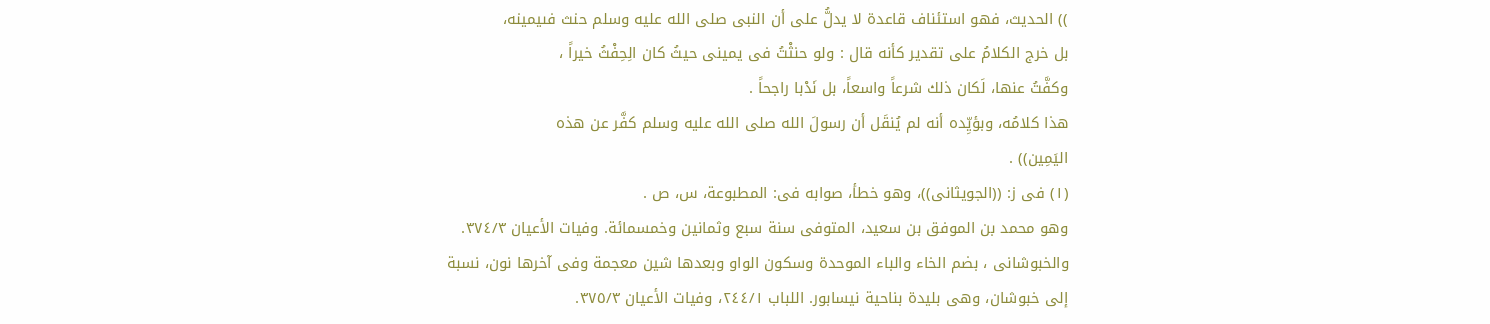)) الحديث، فهو استئناف قاعدة لا يدلُّ على أن النبى صلى الله عليه وسلم حنث فىيمينه،
بل خرج الكلامُ على تقدير كأنه قال : ولو حنثْتُ فى يمينى حيثُ كان الِحِفْثُ خيراً ،
وكفَّتُ عنها، لَكان ذلك شرعاً واسعاً، بل نَدْبا راجحاً .
هذا كلامُه، وبؤيِّده أنه لم يُنقَل أن رسولَ الله صلى الله عليه وسلم كفَّر عن هذه
اليَمِين)) .
(١) فى ز: ((الجويثانى))، وهو خطأ، صوابه فى: المطبوعة، س، ص .
وهو محمد بن الموفق بن سعيد، المتوفى سنة سبع وثمانين وخمسمائة. وفيات الأعيان ٣٧٤/٣.
والخبوشانى ، بضم الخاء والباء الموحدة وسكون الواو وبعدها شين معجمة وفى آخرها نون، نسبة
إلى خبوشان، وهى بليدة بناحية نيسابور. اللباب ٢٤٤/١، وفيات الأعيان ٣٧٥/٣.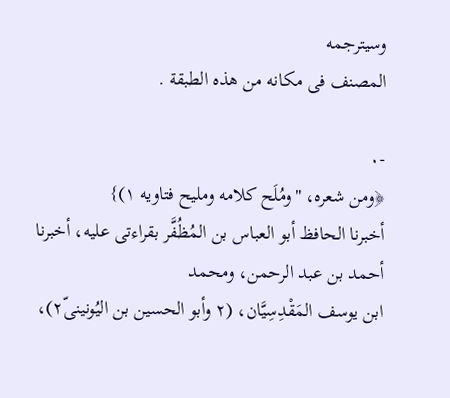وسيترجمه
المصنف فى مكانه من هذه الطبقة .

-٠
﴿ومن شعره، "ومُلَح كلامه ومليح فتاويه ١)}
أخبرنا الحافظ أبو العباس بن المُظُفَّر بقراءتى عليه، أخبرنا أحمد بن عبد الرحمن، ومحمد
ابن يوسف المَقْدِسِيَّان، (٢ وأبو الحسين بن اليُونينى٢ّ)،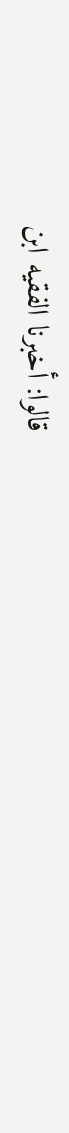قالوا: أخبرنا الفقيه ابن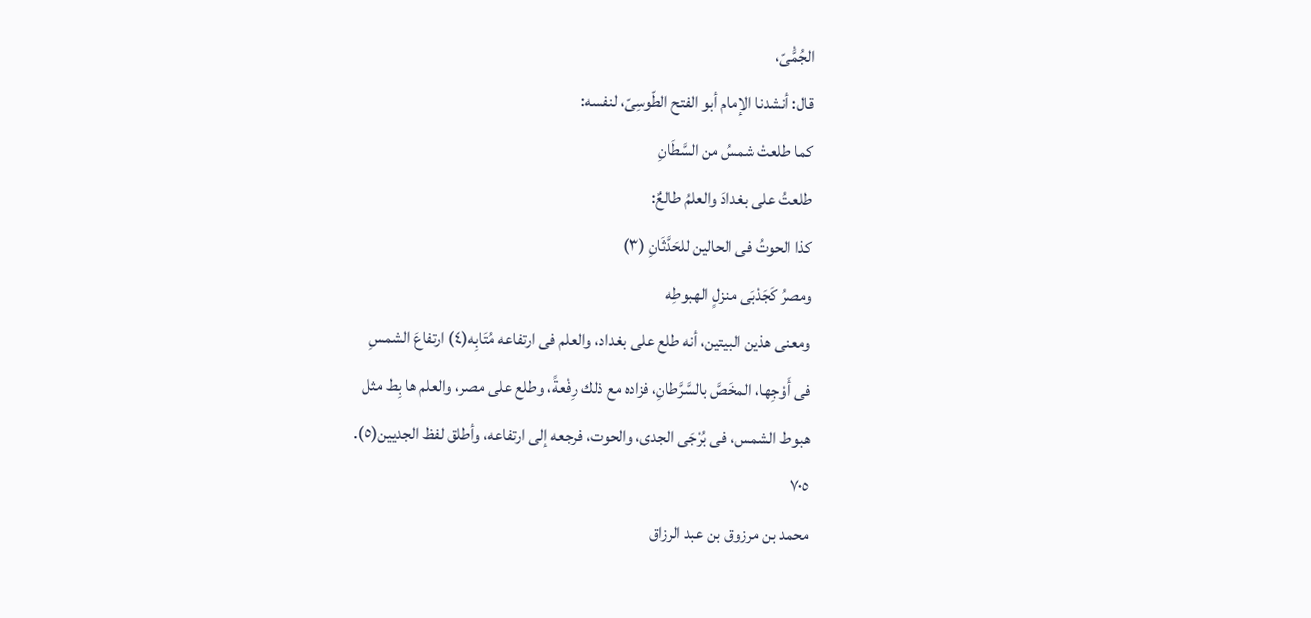الجُمَّْىّ،
قال: أنشدنا الإمام أبو الفتح الطّوسِىّ، لنفسه:
كما طلعتْ شمسُ من السَّطَانِ
طلعتُ على بغدادَ والعلمُ طالعٌ:
كذا الحوتُ فى الحالين للحَدَّثَانِ (٣)
ومصرُ كَجَدْبَى منزلٍ الهبوطِه
ومعنى هذين البيتين، أنه طلع على بغداد، والعلم فى ارتفاعه مُتَابِه(٤) ارتفاعَ الشمسِ
فى أَوْجِها، المخَصَّ بالسَّرَّطانِ، فزاده مع ذلك رِفْعةً، وطلع على مصر، والعلم ها بِط مثل
هبوط الشمس، فى بُرْجَى الجدى، والحوت، فرجعه إلى ارتفاعه، وأطلق لفظ الجديين(٥).
٧٠٥
محمد بن مرزوق بن عبد الرزاق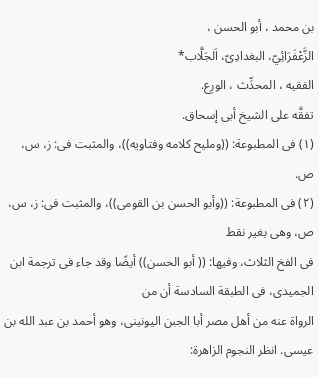بن محمد ، أبو الحسن ،
الزَّعْفَرَائِيّ، البغدادِىّ، اَلجَلَّاب*
الفقيه ، المحدِّث ، الورِع.
تفقَّه على الشيخ أبى إسحاق.
(١) فى المطبوعة: ((ومليح كلامه وفتاويه))، والمثبت فى: ز، س، ص.
(٢) فى المطبوعة: ((وأبو الحسن بن القومى))، والمثبت فى: ز، س، ص، وهى بغير نقط
فى الفخ الثلاث، وفيها: (( أبو الحسن)) أيضًا وقد جاء فى ترجمة ابن الجميدى، فى الطبقة السادسة أن من
الرواة عنه من أهل مصر أبا الجبن اليونينى، وهو أحمد بن عبد الله بن عيسى. انظر النجوم الزاهرة: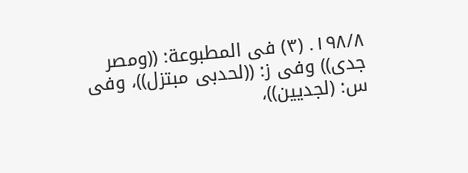١٩٨/٨. (٣) فى المطبوعة: ((ومصر جدى)) وفى ز: ((لحدبى مبتزل))، وفى س: (لجديين))،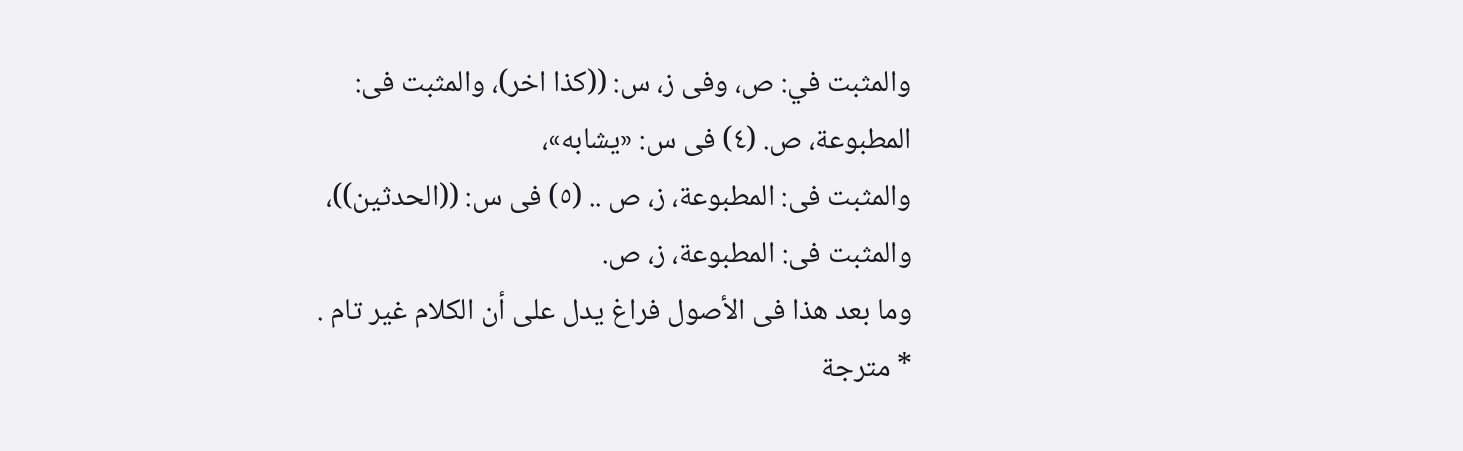والمثبت في: ص، وفى ز، س: ((كذا اخر)، والمثبت فى: المطبوعة، ص. (٤) فى س: «يشابه»،
والمثبت فى: المطبوعة، ز، ص .. (٥) فى س: ((الحدثين))، والمثبت فى: المطبوعة، ز، ص.
وما بعد هذا فى الأصول فراغ يدل على أن الكلام غير تام .
* مترجة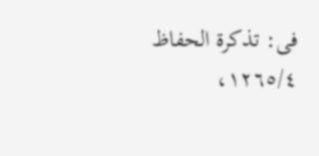فى: تذكرة الحفاظ ١٢٦٥/٤،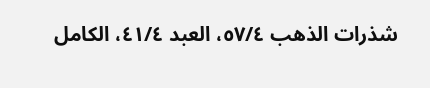شذرات الذهب ٥٧/٤، العبد ٤١/٤، الكامل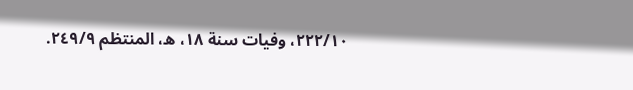٢٢٢/١٠، وفيات سنة ١٨، ه، المنتظم ٢٤٩/٩.